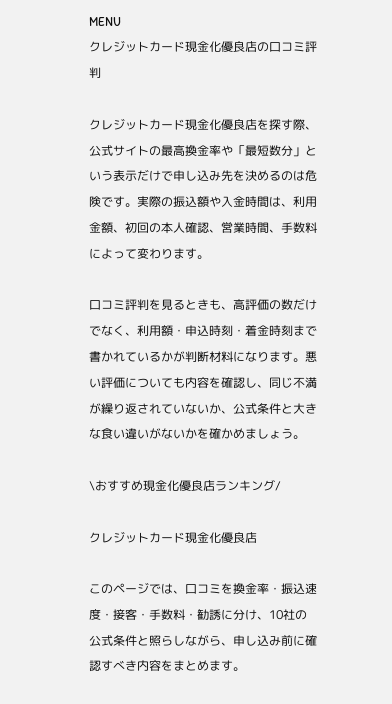MENU
クレジットカード現金化優良店の口コミ評判

クレジットカード現金化優良店を探す際、公式サイトの最高換金率や「最短数分」という表示だけで申し込み先を決めるのは危険です。実際の振込額や入金時間は、利用金額、初回の本人確認、営業時間、手数料によって変わります。

口コミ評判を見るときも、高評価の数だけでなく、利用額・申込時刻・着金時刻まで書かれているかが判断材料になります。悪い評価についても内容を確認し、同じ不満が繰り返されていないか、公式条件と大きな食い違いがないかを確かめましょう。

\おすすめ現金化優良店ランキング/

クレジットカード現金化優良店

このページでは、口コミを換金率・振込速度・接客・手数料・勧誘に分け、10社の公式条件と照らしながら、申し込み前に確認すべき内容をまとめます。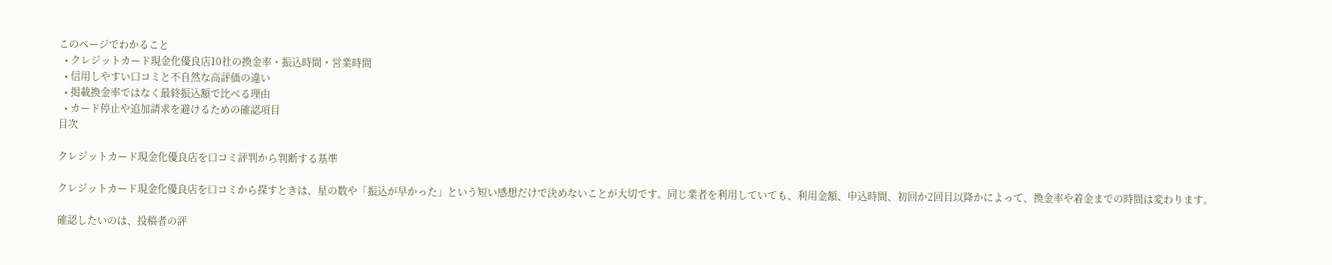このページでわかること
  • クレジットカード現金化優良店10社の換金率・振込時間・営業時間
  • 信用しやすい口コミと不自然な高評価の違い
  • 掲載換金率ではなく最終振込額で比べる理由
  • カード停止や追加請求を避けるための確認項目
目次

クレジットカード現金化優良店を口コミ評判から判断する基準

クレジットカード現金化優良店を口コミから探すときは、星の数や「振込が早かった」という短い感想だけで決めないことが大切です。同じ業者を利用していても、利用金額、申込時間、初回か2回目以降かによって、換金率や着金までの時間は変わります。

確認したいのは、投稿者の評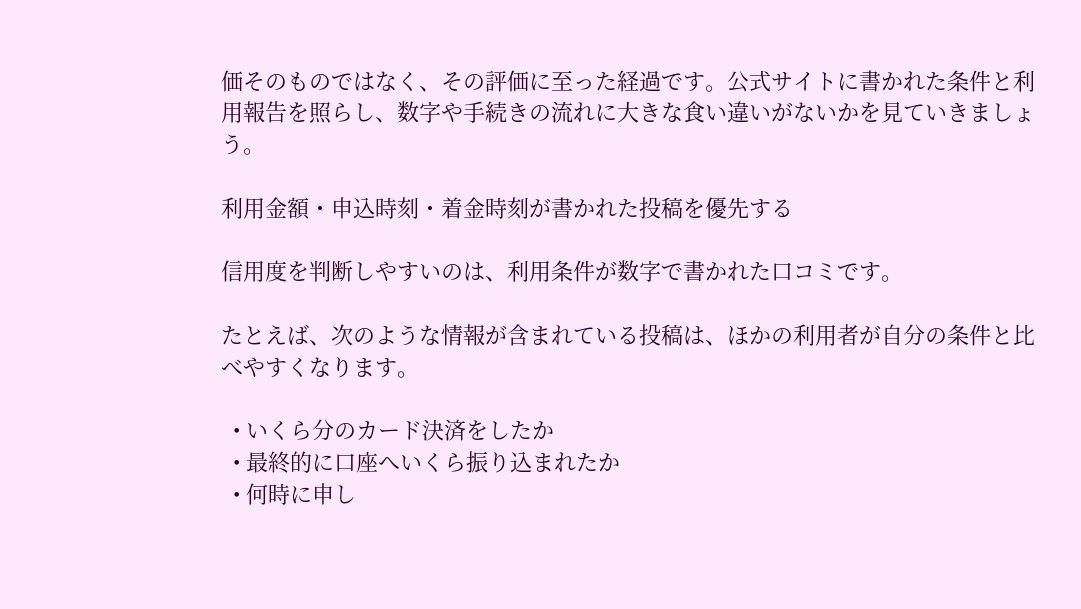価そのものではなく、その評価に至った経過です。公式サイトに書かれた条件と利用報告を照らし、数字や手続きの流れに大きな食い違いがないかを見ていきましょう。

利用金額・申込時刻・着金時刻が書かれた投稿を優先する

信用度を判断しやすいのは、利用条件が数字で書かれた口コミです。

たとえば、次のような情報が含まれている投稿は、ほかの利用者が自分の条件と比べやすくなります。

  • いくら分のカード決済をしたか
  • 最終的に口座へいくら振り込まれたか
  • 何時に申し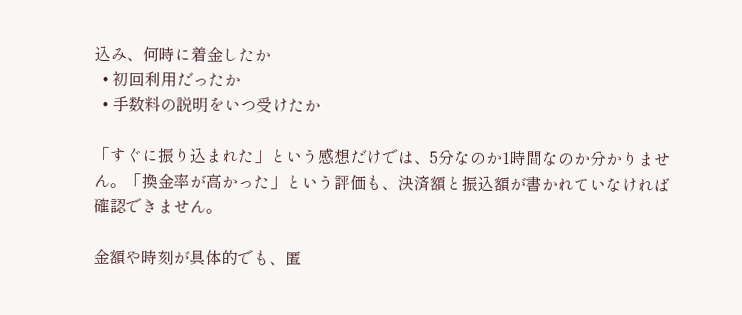込み、何時に着金したか
  • 初回利用だったか
  • 手数料の説明をいつ受けたか

「すぐに振り込まれた」という感想だけでは、5分なのか1時間なのか分かりません。「換金率が高かった」という評価も、決済額と振込額が書かれていなければ確認できません。

金額や時刻が具体的でも、匿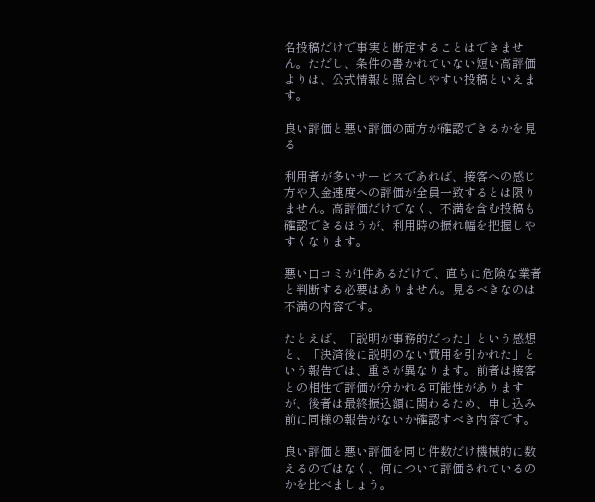名投稿だけで事実と断定することはできません。ただし、条件の書かれていない短い高評価よりは、公式情報と照合しやすい投稿といえます。

良い評価と悪い評価の両方が確認できるかを見る

利用者が多いサービスであれば、接客への感じ方や入金速度への評価が全員一致するとは限りません。高評価だけでなく、不満を含む投稿も確認できるほうが、利用時の振れ幅を把握しやすくなります。

悪い口コミが1件あるだけで、直ちに危険な業者と判断する必要はありません。見るべきなのは不満の内容です。

たとえば、「説明が事務的だった」という感想と、「決済後に説明のない費用を引かれた」という報告では、重さが異なります。前者は接客との相性で評価が分かれる可能性がありますが、後者は最終振込額に関わるため、申し込み前に同様の報告がないか確認すべき内容です。

良い評価と悪い評価を同じ件数だけ機械的に数えるのではなく、何について評価されているのかを比べましょう。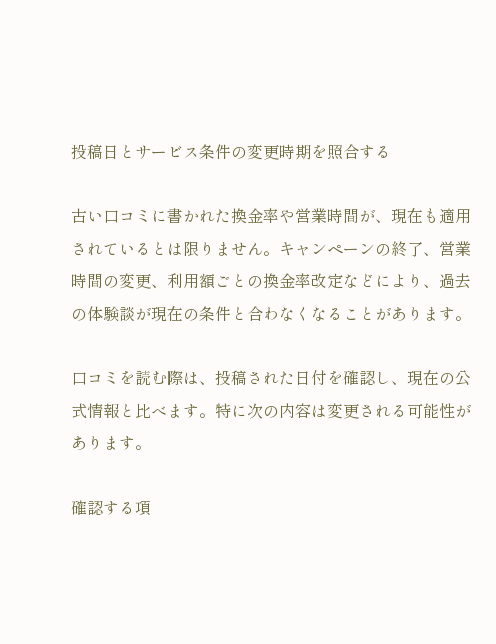投稿日とサービス条件の変更時期を照合する

古い口コミに書かれた換金率や営業時間が、現在も適用されているとは限りません。キャンペーンの終了、営業時間の変更、利用額ごとの換金率改定などにより、過去の体験談が現在の条件と合わなくなることがあります。

口コミを読む際は、投稿された日付を確認し、現在の公式情報と比べます。特に次の内容は変更される可能性があります。

確認する項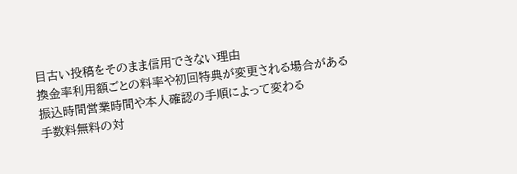目古い投稿をそのまま信用できない理由
換金率利用額ごとの料率や初回特典が変更される場合がある
振込時間営業時間や本人確認の手順によって変わる
手数料無料の対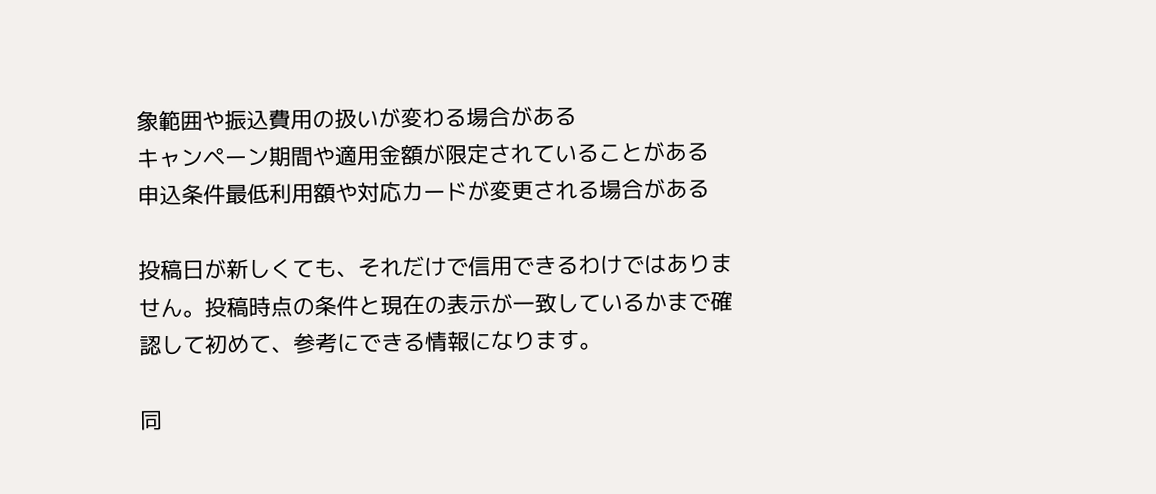象範囲や振込費用の扱いが変わる場合がある
キャンペーン期間や適用金額が限定されていることがある
申込条件最低利用額や対応カードが変更される場合がある

投稿日が新しくても、それだけで信用できるわけではありません。投稿時点の条件と現在の表示が一致しているかまで確認して初めて、参考にできる情報になります。

同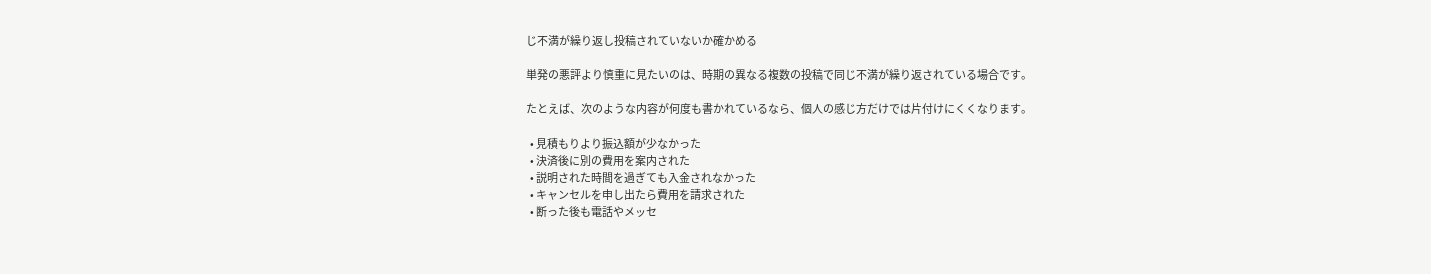じ不満が繰り返し投稿されていないか確かめる

単発の悪評より慎重に見たいのは、時期の異なる複数の投稿で同じ不満が繰り返されている場合です。

たとえば、次のような内容が何度も書かれているなら、個人の感じ方だけでは片付けにくくなります。

  • 見積もりより振込額が少なかった
  • 決済後に別の費用を案内された
  • 説明された時間を過ぎても入金されなかった
  • キャンセルを申し出たら費用を請求された
  • 断った後も電話やメッセ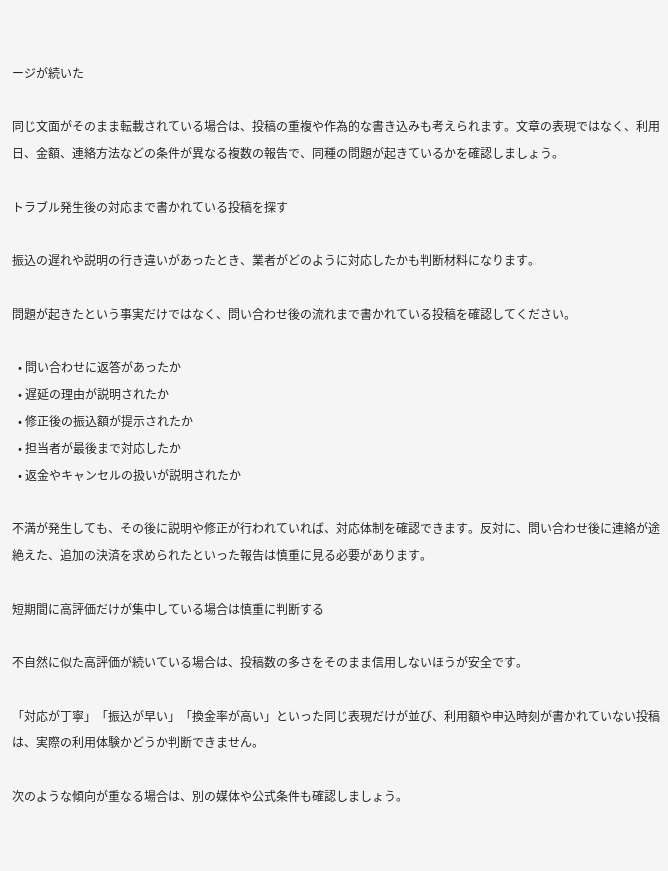ージが続いた

同じ文面がそのまま転載されている場合は、投稿の重複や作為的な書き込みも考えられます。文章の表現ではなく、利用日、金額、連絡方法などの条件が異なる複数の報告で、同種の問題が起きているかを確認しましょう。

トラブル発生後の対応まで書かれている投稿を探す

振込の遅れや説明の行き違いがあったとき、業者がどのように対応したかも判断材料になります。

問題が起きたという事実だけではなく、問い合わせ後の流れまで書かれている投稿を確認してください。

  • 問い合わせに返答があったか
  • 遅延の理由が説明されたか
  • 修正後の振込額が提示されたか
  • 担当者が最後まで対応したか
  • 返金やキャンセルの扱いが説明されたか

不満が発生しても、その後に説明や修正が行われていれば、対応体制を確認できます。反対に、問い合わせ後に連絡が途絶えた、追加の決済を求められたといった報告は慎重に見る必要があります。

短期間に高評価だけが集中している場合は慎重に判断する

不自然に似た高評価が続いている場合は、投稿数の多さをそのまま信用しないほうが安全です。

「対応が丁寧」「振込が早い」「換金率が高い」といった同じ表現だけが並び、利用額や申込時刻が書かれていない投稿は、実際の利用体験かどうか判断できません。

次のような傾向が重なる場合は、別の媒体や公式条件も確認しましょう。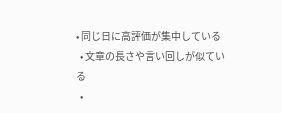• 同じ日に高評価が集中している
  • 文章の長さや言い回しが似ている
  •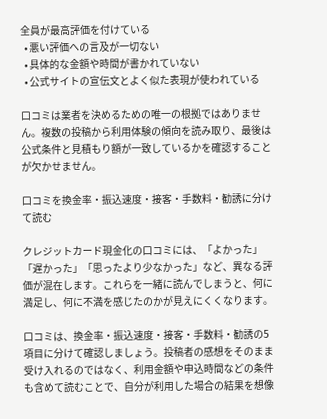全員が最高評価を付けている
  • 悪い評価への言及が一切ない
  • 具体的な金額や時間が書かれていない
  • 公式サイトの宣伝文とよく似た表現が使われている

口コミは業者を決めるための唯一の根拠ではありません。複数の投稿から利用体験の傾向を読み取り、最後は公式条件と見積もり額が一致しているかを確認することが欠かせません。

口コミを換金率・振込速度・接客・手数料・勧誘に分けて読む

クレジットカード現金化の口コミには、「よかった」「遅かった」「思ったより少なかった」など、異なる評価が混在します。これらを一緒に読んでしまうと、何に満足し、何に不満を感じたのかが見えにくくなります。

口コミは、換金率・振込速度・接客・手数料・勧誘の5項目に分けて確認しましょう。投稿者の感想をそのまま受け入れるのではなく、利用金額や申込時間などの条件も含めて読むことで、自分が利用した場合の結果を想像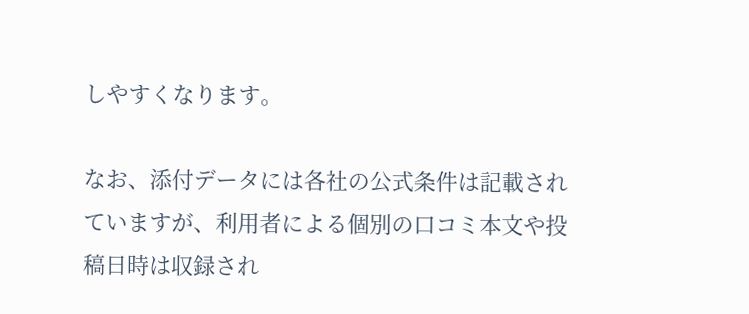しやすくなります。

なお、添付データには各社の公式条件は記載されていますが、利用者による個別の口コミ本文や投稿日時は収録され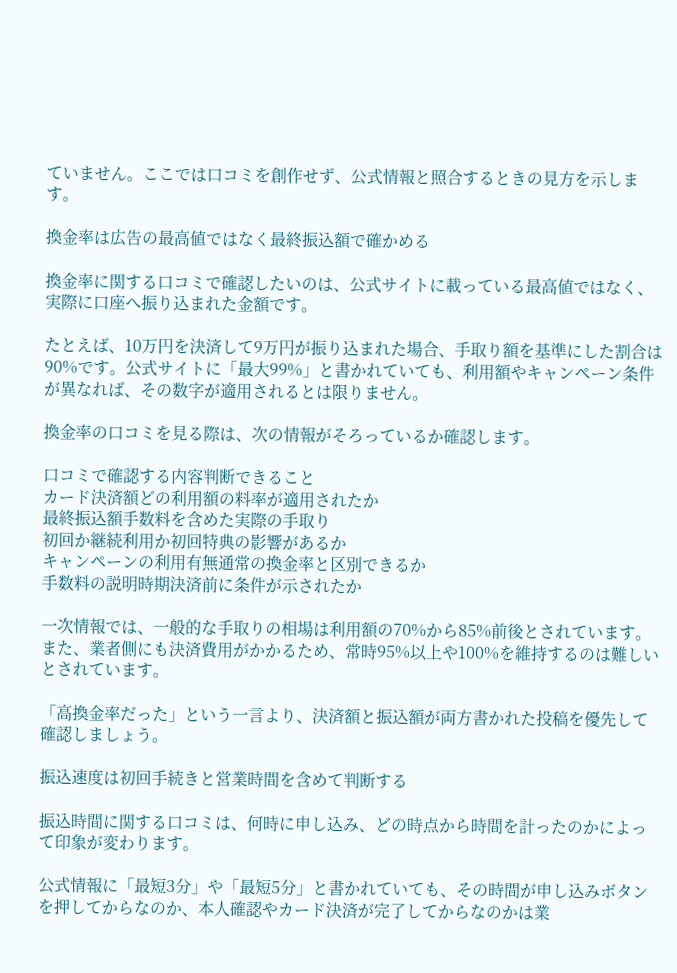ていません。ここでは口コミを創作せず、公式情報と照合するときの見方を示します。

換金率は広告の最高値ではなく最終振込額で確かめる

換金率に関する口コミで確認したいのは、公式サイトに載っている最高値ではなく、実際に口座へ振り込まれた金額です。

たとえば、10万円を決済して9万円が振り込まれた場合、手取り額を基準にした割合は90%です。公式サイトに「最大99%」と書かれていても、利用額やキャンペーン条件が異なれば、その数字が適用されるとは限りません。

換金率の口コミを見る際は、次の情報がそろっているか確認します。

口コミで確認する内容判断できること
カード決済額どの利用額の料率が適用されたか
最終振込額手数料を含めた実際の手取り
初回か継続利用か初回特典の影響があるか
キャンペーンの利用有無通常の換金率と区別できるか
手数料の説明時期決済前に条件が示されたか

一次情報では、一般的な手取りの相場は利用額の70%から85%前後とされています。また、業者側にも決済費用がかかるため、常時95%以上や100%を維持するのは難しいとされています。

「高換金率だった」という一言より、決済額と振込額が両方書かれた投稿を優先して確認しましょう。

振込速度は初回手続きと営業時間を含めて判断する

振込時間に関する口コミは、何時に申し込み、どの時点から時間を計ったのかによって印象が変わります。

公式情報に「最短3分」や「最短5分」と書かれていても、その時間が申し込みボタンを押してからなのか、本人確認やカード決済が完了してからなのかは業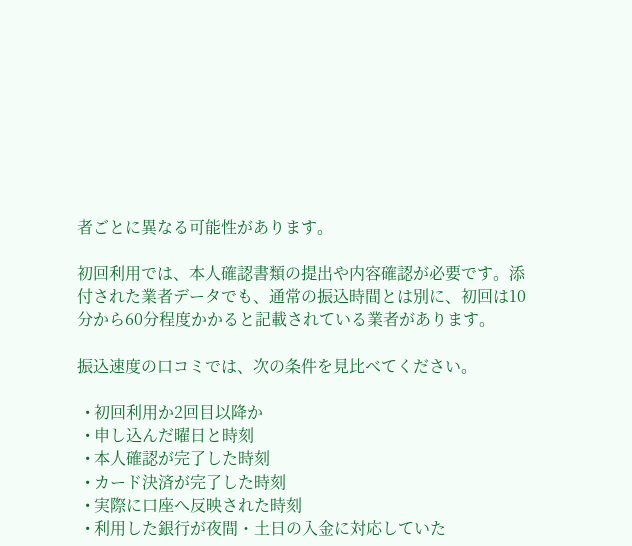者ごとに異なる可能性があります。

初回利用では、本人確認書類の提出や内容確認が必要です。添付された業者データでも、通常の振込時間とは別に、初回は10分から60分程度かかると記載されている業者があります。

振込速度の口コミでは、次の条件を見比べてください。

  • 初回利用か2回目以降か
  • 申し込んだ曜日と時刻
  • 本人確認が完了した時刻
  • カード決済が完了した時刻
  • 実際に口座へ反映された時刻
  • 利用した銀行が夜間・土日の入金に対応していた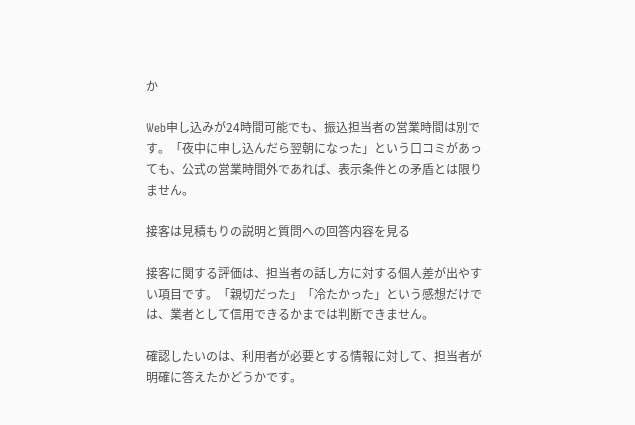か

Web申し込みが24時間可能でも、振込担当者の営業時間は別です。「夜中に申し込んだら翌朝になった」という口コミがあっても、公式の営業時間外であれば、表示条件との矛盾とは限りません。

接客は見積もりの説明と質問への回答内容を見る

接客に関する評価は、担当者の話し方に対する個人差が出やすい項目です。「親切だった」「冷たかった」という感想だけでは、業者として信用できるかまでは判断できません。

確認したいのは、利用者が必要とする情報に対して、担当者が明確に答えたかどうかです。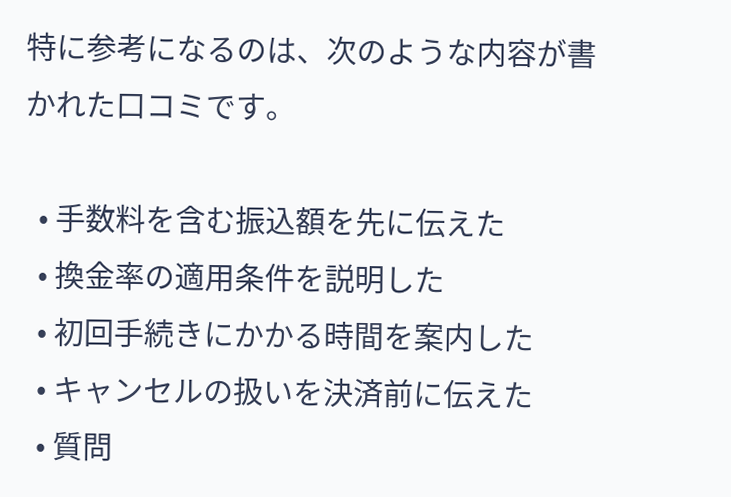特に参考になるのは、次のような内容が書かれた口コミです。

  • 手数料を含む振込額を先に伝えた
  • 換金率の適用条件を説明した
  • 初回手続きにかかる時間を案内した
  • キャンセルの扱いを決済前に伝えた
  • 質問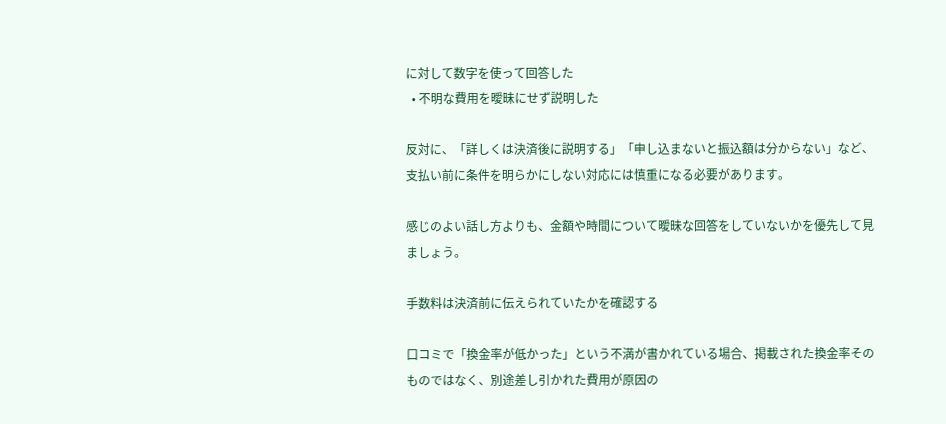に対して数字を使って回答した
  • 不明な費用を曖昧にせず説明した

反対に、「詳しくは決済後に説明する」「申し込まないと振込額は分からない」など、支払い前に条件を明らかにしない対応には慎重になる必要があります。

感じのよい話し方よりも、金額や時間について曖昧な回答をしていないかを優先して見ましょう。

手数料は決済前に伝えられていたかを確認する

口コミで「換金率が低かった」という不満が書かれている場合、掲載された換金率そのものではなく、別途差し引かれた費用が原因の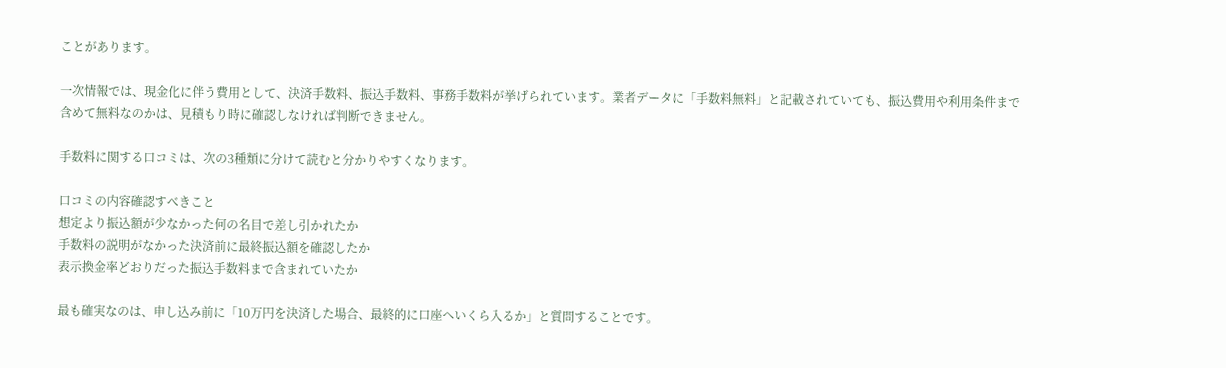ことがあります。

一次情報では、現金化に伴う費用として、決済手数料、振込手数料、事務手数料が挙げられています。業者データに「手数料無料」と記載されていても、振込費用や利用条件まで含めて無料なのかは、見積もり時に確認しなければ判断できません。

手数料に関する口コミは、次の3種類に分けて読むと分かりやすくなります。

口コミの内容確認すべきこと
想定より振込額が少なかった何の名目で差し引かれたか
手数料の説明がなかった決済前に最終振込額を確認したか
表示換金率どおりだった振込手数料まで含まれていたか

最も確実なのは、申し込み前に「10万円を決済した場合、最終的に口座へいくら入るか」と質問することです。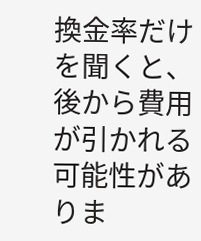換金率だけを聞くと、後から費用が引かれる可能性がありま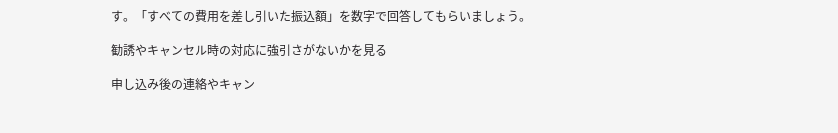す。「すべての費用を差し引いた振込額」を数字で回答してもらいましょう。

勧誘やキャンセル時の対応に強引さがないかを見る

申し込み後の連絡やキャン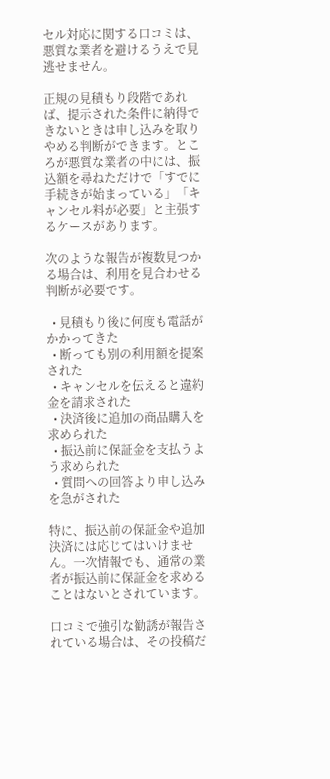セル対応に関する口コミは、悪質な業者を避けるうえで見逃せません。

正規の見積もり段階であれば、提示された条件に納得できないときは申し込みを取りやめる判断ができます。ところが悪質な業者の中には、振込額を尋ねただけで「すでに手続きが始まっている」「キャンセル料が必要」と主張するケースがあります。

次のような報告が複数見つかる場合は、利用を見合わせる判断が必要です。

  • 見積もり後に何度も電話がかかってきた
  • 断っても別の利用額を提案された
  • キャンセルを伝えると違約金を請求された
  • 決済後に追加の商品購入を求められた
  • 振込前に保証金を支払うよう求められた
  • 質問への回答より申し込みを急がされた

特に、振込前の保証金や追加決済には応じてはいけません。一次情報でも、通常の業者が振込前に保証金を求めることはないとされています。

口コミで強引な勧誘が報告されている場合は、その投稿だ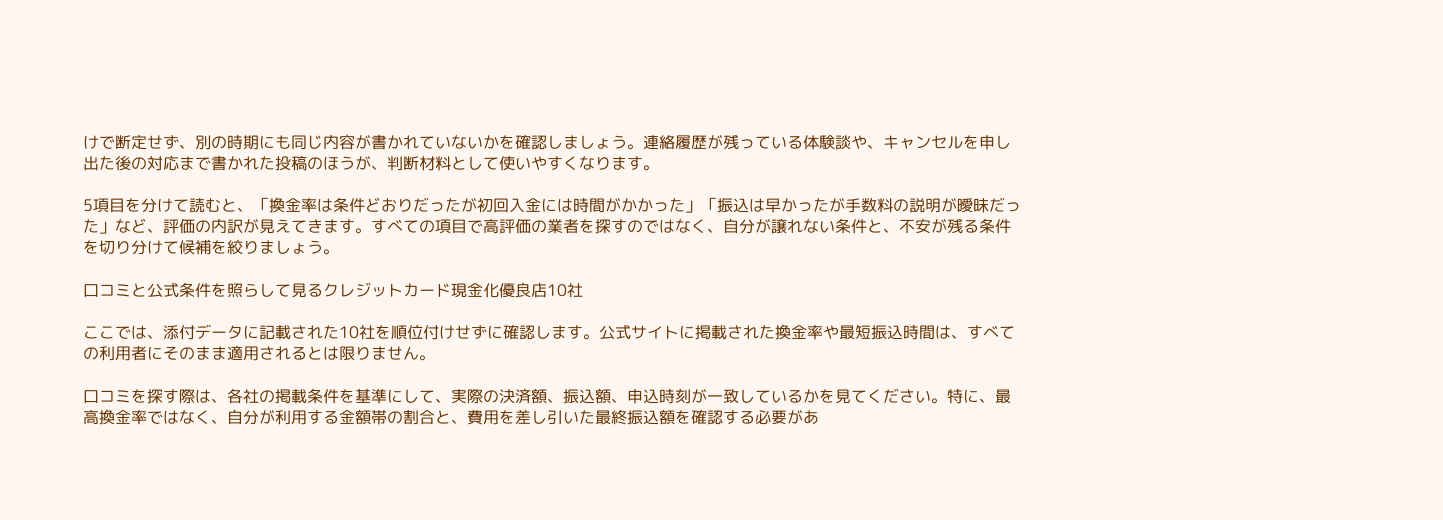けで断定せず、別の時期にも同じ内容が書かれていないかを確認しましょう。連絡履歴が残っている体験談や、キャンセルを申し出た後の対応まで書かれた投稿のほうが、判断材料として使いやすくなります。

5項目を分けて読むと、「換金率は条件どおりだったが初回入金には時間がかかった」「振込は早かったが手数料の説明が曖昧だった」など、評価の内訳が見えてきます。すべての項目で高評価の業者を探すのではなく、自分が譲れない条件と、不安が残る条件を切り分けて候補を絞りましょう。

口コミと公式条件を照らして見るクレジットカード現金化優良店10社

ここでは、添付データに記載された10社を順位付けせずに確認します。公式サイトに掲載された換金率や最短振込時間は、すべての利用者にそのまま適用されるとは限りません。

口コミを探す際は、各社の掲載条件を基準にして、実際の決済額、振込額、申込時刻が一致しているかを見てください。特に、最高換金率ではなく、自分が利用する金額帯の割合と、費用を差し引いた最終振込額を確認する必要があ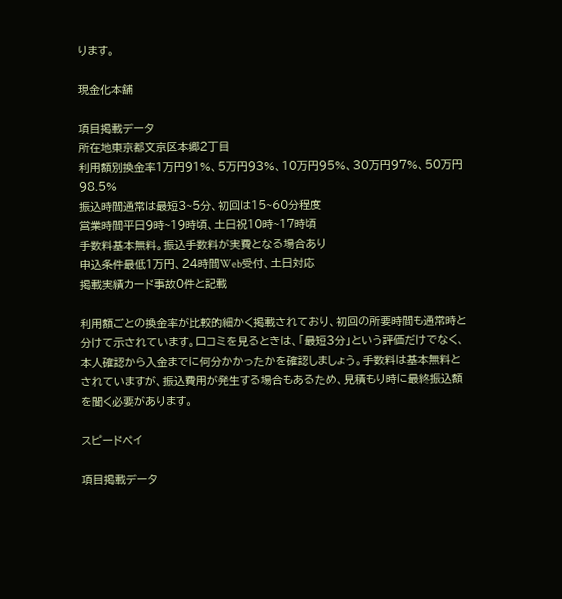ります。

現金化本舗

項目掲載データ
所在地東京都文京区本郷2丁目
利用額別換金率1万円91%、5万円93%、10万円95%、30万円97%、50万円98.5%
振込時間通常は最短3~5分、初回は15~60分程度
営業時間平日9時~19時頃、土日祝10時~17時頃
手数料基本無料。振込手数料が実費となる場合あり
申込条件最低1万円、24時間Web受付、土日対応
掲載実績カード事故0件と記載

利用額ごとの換金率が比較的細かく掲載されており、初回の所要時間も通常時と分けて示されています。口コミを見るときは、「最短3分」という評価だけでなく、本人確認から入金までに何分かかったかを確認しましょう。手数料は基本無料とされていますが、振込費用が発生する場合もあるため、見積もり時に最終振込額を聞く必要があります。

スピードペイ

項目掲載データ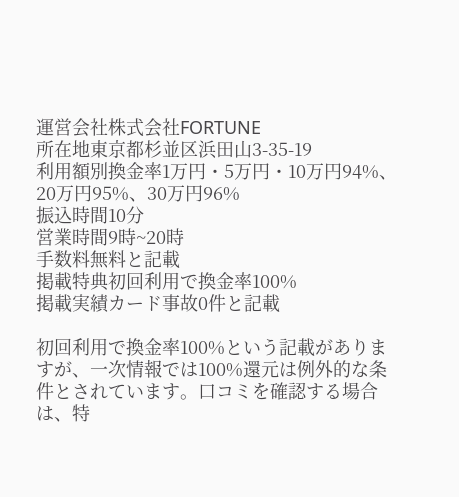運営会社株式会社FORTUNE
所在地東京都杉並区浜田山3-35-19
利用額別換金率1万円・5万円・10万円94%、20万円95%、30万円96%
振込時間10分
営業時間9時~20時
手数料無料と記載
掲載特典初回利用で換金率100%
掲載実績カード事故0件と記載

初回利用で換金率100%という記載がありますが、一次情報では100%還元は例外的な条件とされています。口コミを確認する場合は、特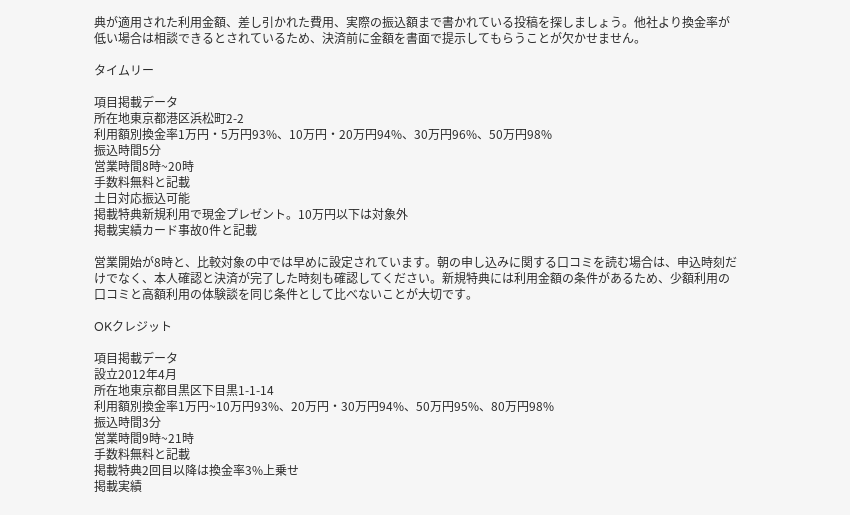典が適用された利用金額、差し引かれた費用、実際の振込額まで書かれている投稿を探しましょう。他社より換金率が低い場合は相談できるとされているため、決済前に金額を書面で提示してもらうことが欠かせません。

タイムリー

項目掲載データ
所在地東京都港区浜松町2-2
利用額別換金率1万円・5万円93%、10万円・20万円94%、30万円96%、50万円98%
振込時間5分
営業時間8時~20時
手数料無料と記載
土日対応振込可能
掲載特典新規利用で現金プレゼント。10万円以下は対象外
掲載実績カード事故0件と記載

営業開始が8時と、比較対象の中では早めに設定されています。朝の申し込みに関する口コミを読む場合は、申込時刻だけでなく、本人確認と決済が完了した時刻も確認してください。新規特典には利用金額の条件があるため、少額利用の口コミと高額利用の体験談を同じ条件として比べないことが大切です。

OKクレジット

項目掲載データ
設立2012年4月
所在地東京都目黒区下目黒1-1-14
利用額別換金率1万円~10万円93%、20万円・30万円94%、50万円95%、80万円98%
振込時間3分
営業時間9時~21時
手数料無料と記載
掲載特典2回目以降は換金率3%上乗せ
掲載実績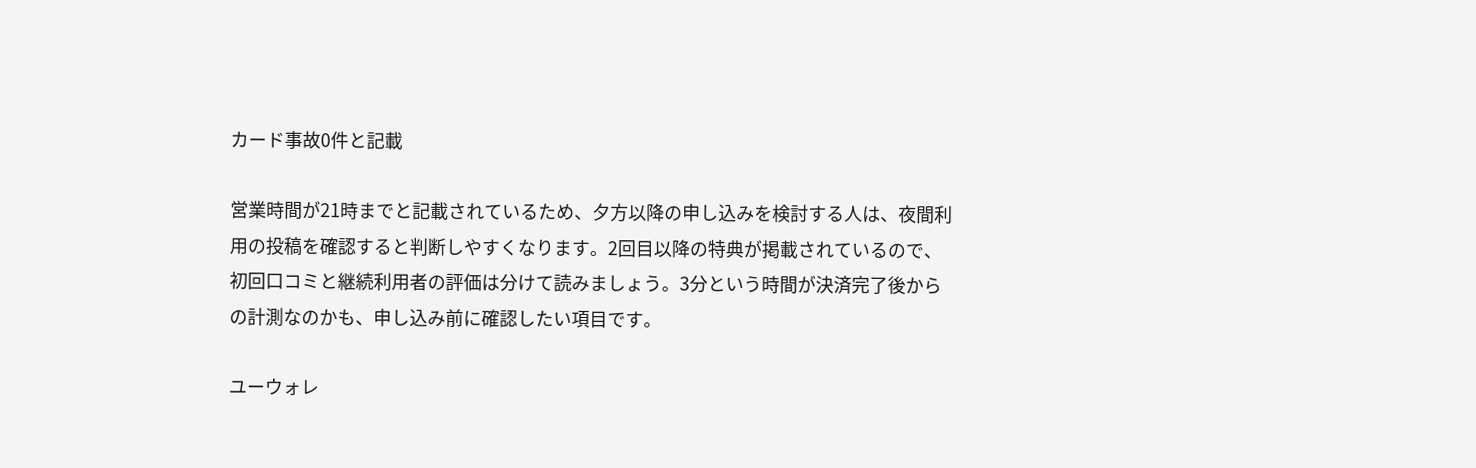カード事故0件と記載

営業時間が21時までと記載されているため、夕方以降の申し込みを検討する人は、夜間利用の投稿を確認すると判断しやすくなります。2回目以降の特典が掲載されているので、初回口コミと継続利用者の評価は分けて読みましょう。3分という時間が決済完了後からの計測なのかも、申し込み前に確認したい項目です。

ユーウォレ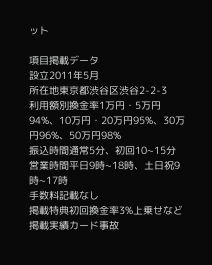ット

項目掲載データ
設立2011年5月
所在地東京都渋谷区渋谷2-2-3
利用額別換金率1万円・5万円94%、10万円・20万円95%、30万円96%、50万円98%
振込時間通常5分、初回10~15分
営業時間平日9時~18時、土日祝9時~17時
手数料記載なし
掲載特典初回換金率3%上乗せなど
掲載実績カード事故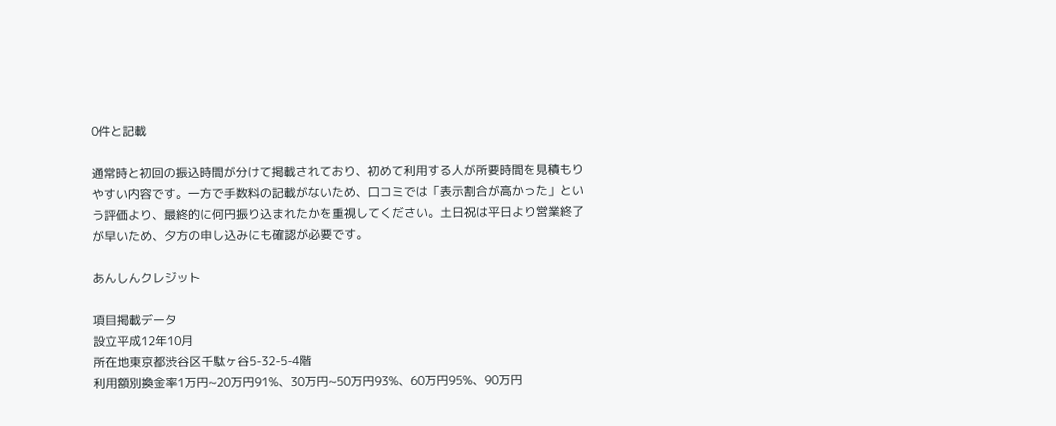0件と記載

通常時と初回の振込時間が分けて掲載されており、初めて利用する人が所要時間を見積もりやすい内容です。一方で手数料の記載がないため、口コミでは「表示割合が高かった」という評価より、最終的に何円振り込まれたかを重視してください。土日祝は平日より営業終了が早いため、夕方の申し込みにも確認が必要です。

あんしんクレジット

項目掲載データ
設立平成12年10月
所在地東京都渋谷区千駄ヶ谷5-32-5-4階
利用額別換金率1万円~20万円91%、30万円~50万円93%、60万円95%、90万円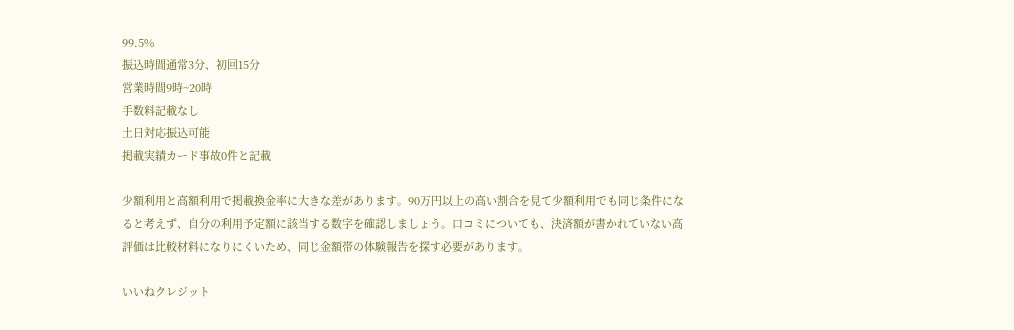99.5%
振込時間通常3分、初回15分
営業時間9時~20時
手数料記載なし
土日対応振込可能
掲載実績カード事故0件と記載

少額利用と高額利用で掲載換金率に大きな差があります。90万円以上の高い割合を見て少額利用でも同じ条件になると考えず、自分の利用予定額に該当する数字を確認しましょう。口コミについても、決済額が書かれていない高評価は比較材料になりにくいため、同じ金額帯の体験報告を探す必要があります。

いいねクレジット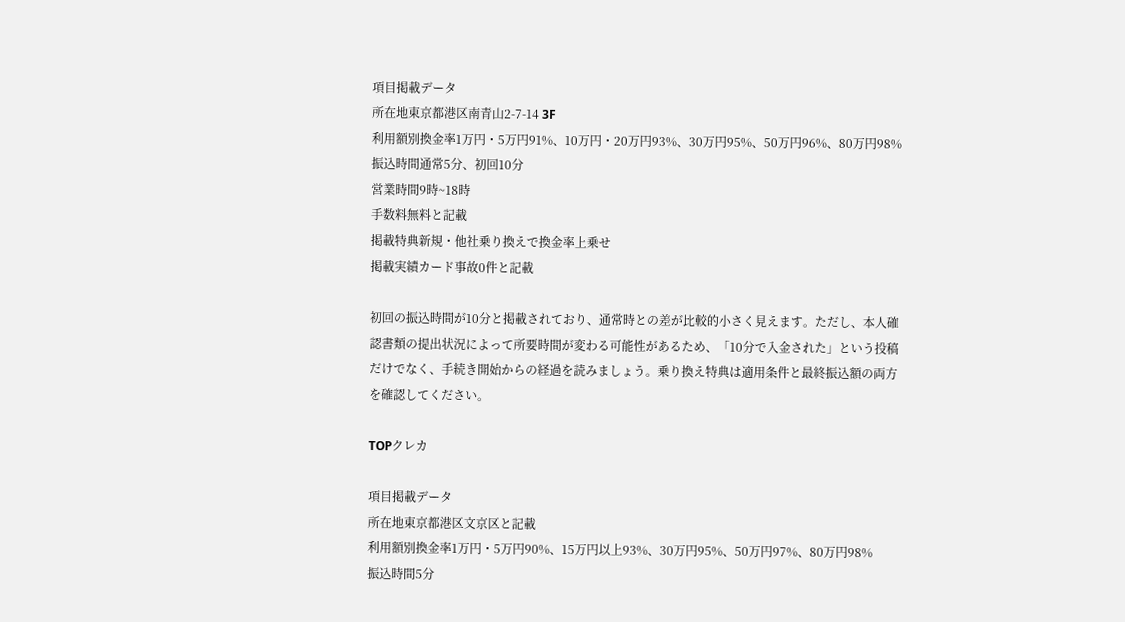項目掲載データ
所在地東京都港区南青山2-7-14 3F
利用額別換金率1万円・5万円91%、10万円・20万円93%、30万円95%、50万円96%、80万円98%
振込時間通常5分、初回10分
営業時間9時~18時
手数料無料と記載
掲載特典新規・他社乗り換えで換金率上乗せ
掲載実績カード事故0件と記載

初回の振込時間が10分と掲載されており、通常時との差が比較的小さく見えます。ただし、本人確認書類の提出状況によって所要時間が変わる可能性があるため、「10分で入金された」という投稿だけでなく、手続き開始からの経過を読みましょう。乗り換え特典は適用条件と最終振込額の両方を確認してください。

TOPクレカ

項目掲載データ
所在地東京都港区文京区と記載
利用額別換金率1万円・5万円90%、15万円以上93%、30万円95%、50万円97%、80万円98%
振込時間5分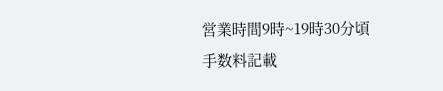営業時間9時~19時30分頃
手数料記載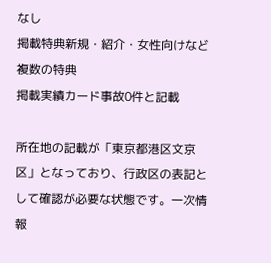なし
掲載特典新規・紹介・女性向けなど複数の特典
掲載実績カード事故0件と記載

所在地の記載が「東京都港区文京区」となっており、行政区の表記として確認が必要な状態です。一次情報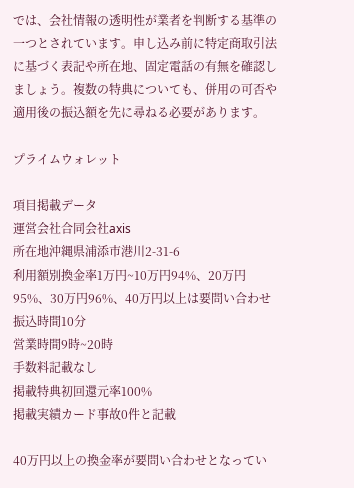では、会社情報の透明性が業者を判断する基準の一つとされています。申し込み前に特定商取引法に基づく表記や所在地、固定電話の有無を確認しましょう。複数の特典についても、併用の可否や適用後の振込額を先に尋ねる必要があります。

プライムウォレット

項目掲載データ
運営会社合同会社axis
所在地沖縄県浦添市港川2-31-6
利用額別換金率1万円~10万円94%、20万円95%、30万円96%、40万円以上は要問い合わせ
振込時間10分
営業時間9時~20時
手数料記載なし
掲載特典初回還元率100%
掲載実績カード事故0件と記載

40万円以上の換金率が要問い合わせとなってい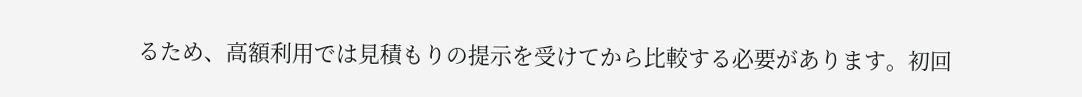るため、高額利用では見積もりの提示を受けてから比較する必要があります。初回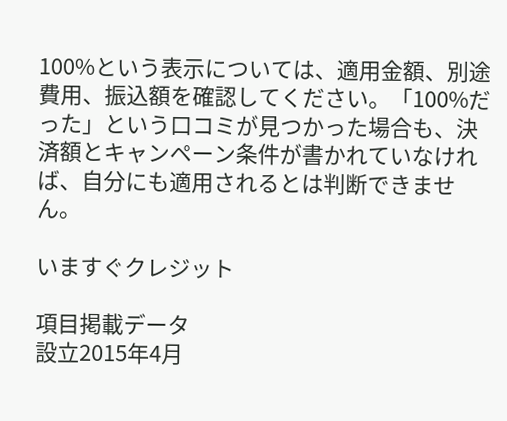100%という表示については、適用金額、別途費用、振込額を確認してください。「100%だった」という口コミが見つかった場合も、決済額とキャンペーン条件が書かれていなければ、自分にも適用されるとは判断できません。

いますぐクレジット

項目掲載データ
設立2015年4月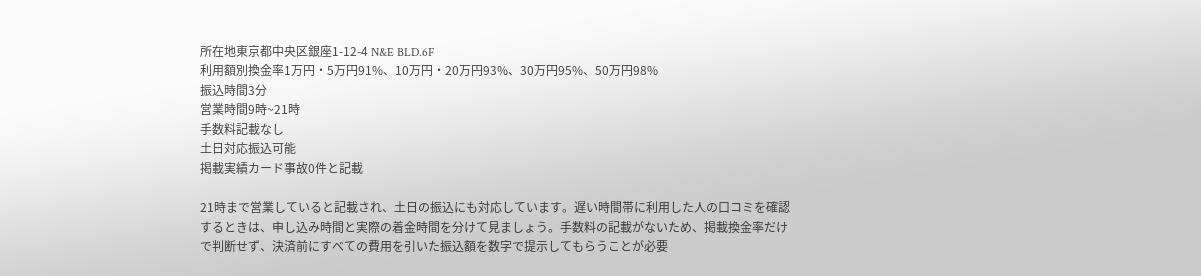所在地東京都中央区銀座1-12-4 N&E BLD.6F
利用額別換金率1万円・5万円91%、10万円・20万円93%、30万円95%、50万円98%
振込時間3分
営業時間9時~21時
手数料記載なし
土日対応振込可能
掲載実績カード事故0件と記載

21時まで営業していると記載され、土日の振込にも対応しています。遅い時間帯に利用した人の口コミを確認するときは、申し込み時間と実際の着金時間を分けて見ましょう。手数料の記載がないため、掲載換金率だけで判断せず、決済前にすべての費用を引いた振込額を数字で提示してもらうことが必要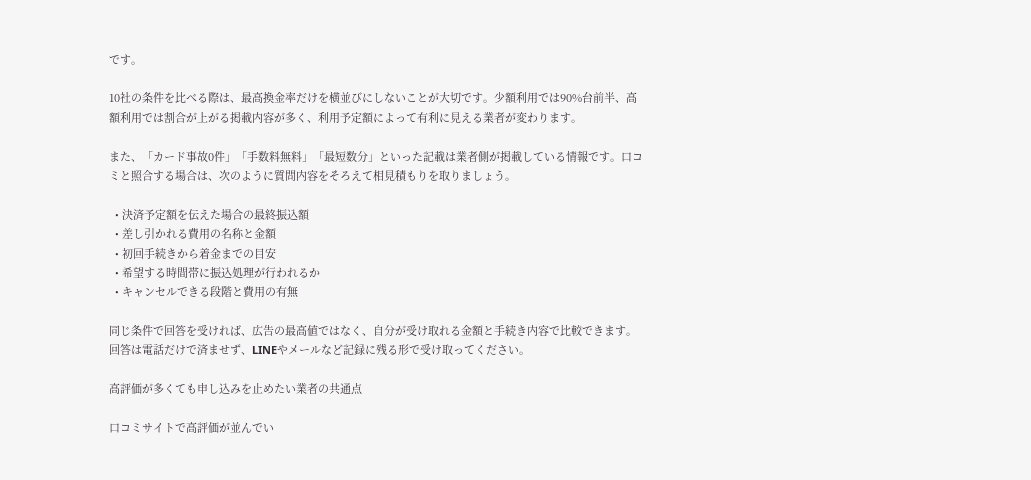です。

10社の条件を比べる際は、最高換金率だけを横並びにしないことが大切です。少額利用では90%台前半、高額利用では割合が上がる掲載内容が多く、利用予定額によって有利に見える業者が変わります。

また、「カード事故0件」「手数料無料」「最短数分」といった記載は業者側が掲載している情報です。口コミと照合する場合は、次のように質問内容をそろえて相見積もりを取りましょう。

  • 決済予定額を伝えた場合の最終振込額
  • 差し引かれる費用の名称と金額
  • 初回手続きから着金までの目安
  • 希望する時間帯に振込処理が行われるか
  • キャンセルできる段階と費用の有無

同じ条件で回答を受ければ、広告の最高値ではなく、自分が受け取れる金額と手続き内容で比較できます。回答は電話だけで済ませず、LINEやメールなど記録に残る形で受け取ってください。

高評価が多くても申し込みを止めたい業者の共通点

口コミサイトで高評価が並んでい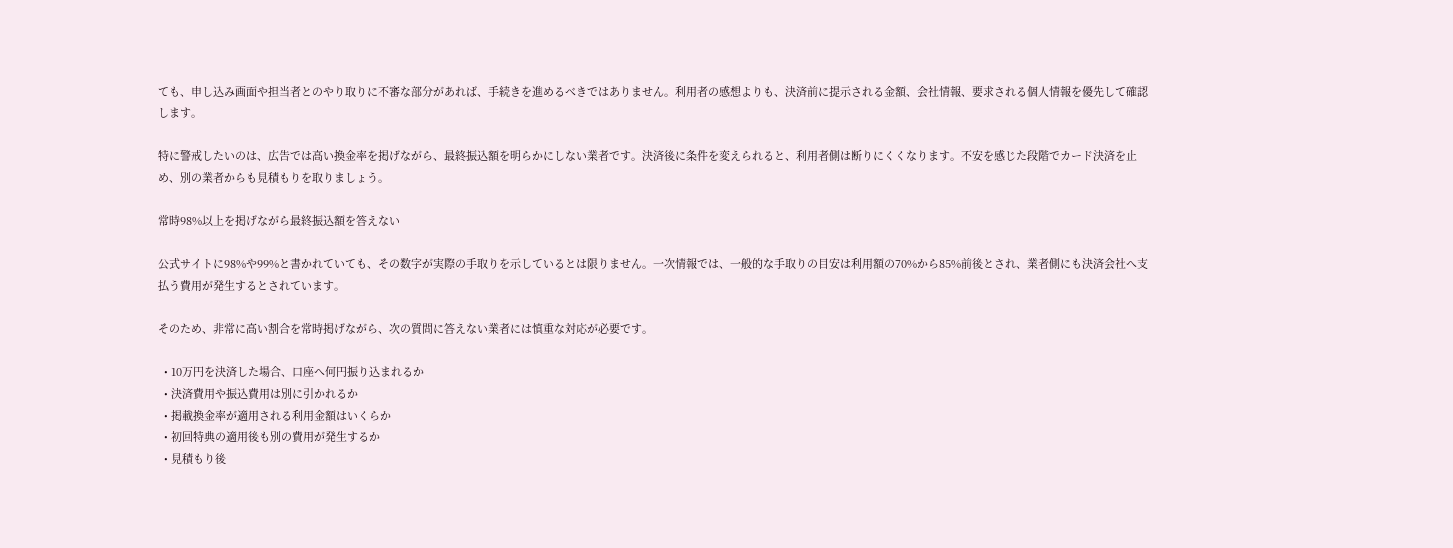ても、申し込み画面や担当者とのやり取りに不審な部分があれば、手続きを進めるべきではありません。利用者の感想よりも、決済前に提示される金額、会社情報、要求される個人情報を優先して確認します。

特に警戒したいのは、広告では高い換金率を掲げながら、最終振込額を明らかにしない業者です。決済後に条件を変えられると、利用者側は断りにくくなります。不安を感じた段階でカード決済を止め、別の業者からも見積もりを取りましょう。

常時98%以上を掲げながら最終振込額を答えない

公式サイトに98%や99%と書かれていても、その数字が実際の手取りを示しているとは限りません。一次情報では、一般的な手取りの目安は利用額の70%から85%前後とされ、業者側にも決済会社へ支払う費用が発生するとされています。

そのため、非常に高い割合を常時掲げながら、次の質問に答えない業者には慎重な対応が必要です。

  • 10万円を決済した場合、口座へ何円振り込まれるか
  • 決済費用や振込費用は別に引かれるか
  • 掲載換金率が適用される利用金額はいくらか
  • 初回特典の適用後も別の費用が発生するか
  • 見積もり後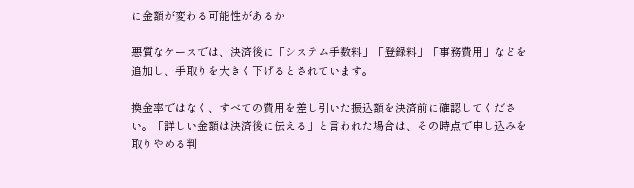に金額が変わる可能性があるか

悪質なケースでは、決済後に「システム手数料」「登録料」「事務費用」などを追加し、手取りを大きく下げるとされています。

換金率ではなく、すべての費用を差し引いた振込額を決済前に確認してください。「詳しい金額は決済後に伝える」と言われた場合は、その時点で申し込みを取りやめる判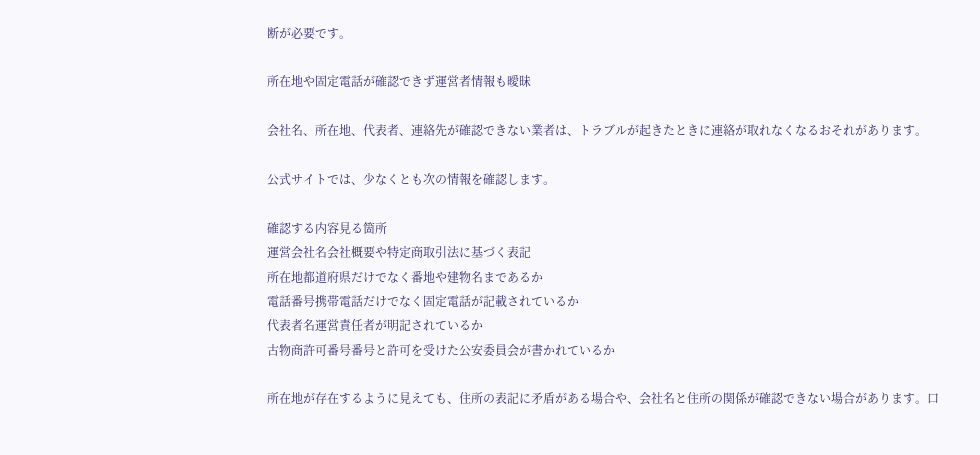断が必要です。

所在地や固定電話が確認できず運営者情報も曖昧

会社名、所在地、代表者、連絡先が確認できない業者は、トラブルが起きたときに連絡が取れなくなるおそれがあります。

公式サイトでは、少なくとも次の情報を確認します。

確認する内容見る箇所
運営会社名会社概要や特定商取引法に基づく表記
所在地都道府県だけでなく番地や建物名まであるか
電話番号携帯電話だけでなく固定電話が記載されているか
代表者名運営責任者が明記されているか
古物商許可番号番号と許可を受けた公安委員会が書かれているか

所在地が存在するように見えても、住所の表記に矛盾がある場合や、会社名と住所の関係が確認できない場合があります。口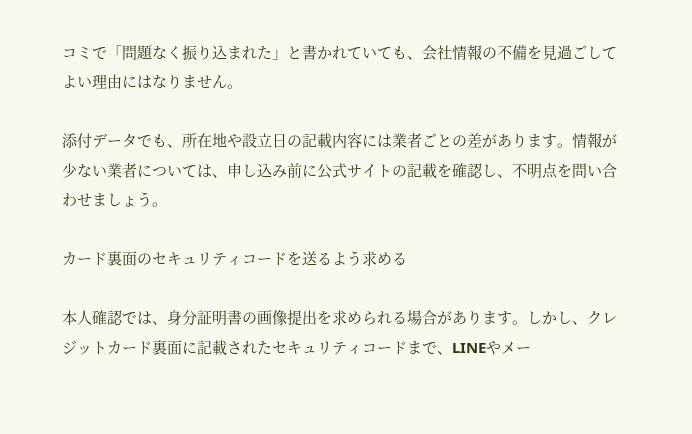コミで「問題なく振り込まれた」と書かれていても、会社情報の不備を見過ごしてよい理由にはなりません。

添付データでも、所在地や設立日の記載内容には業者ごとの差があります。情報が少ない業者については、申し込み前に公式サイトの記載を確認し、不明点を問い合わせましょう。

カード裏面のセキュリティコードを送るよう求める

本人確認では、身分証明書の画像提出を求められる場合があります。しかし、クレジットカード裏面に記載されたセキュリティコードまで、LINEやメー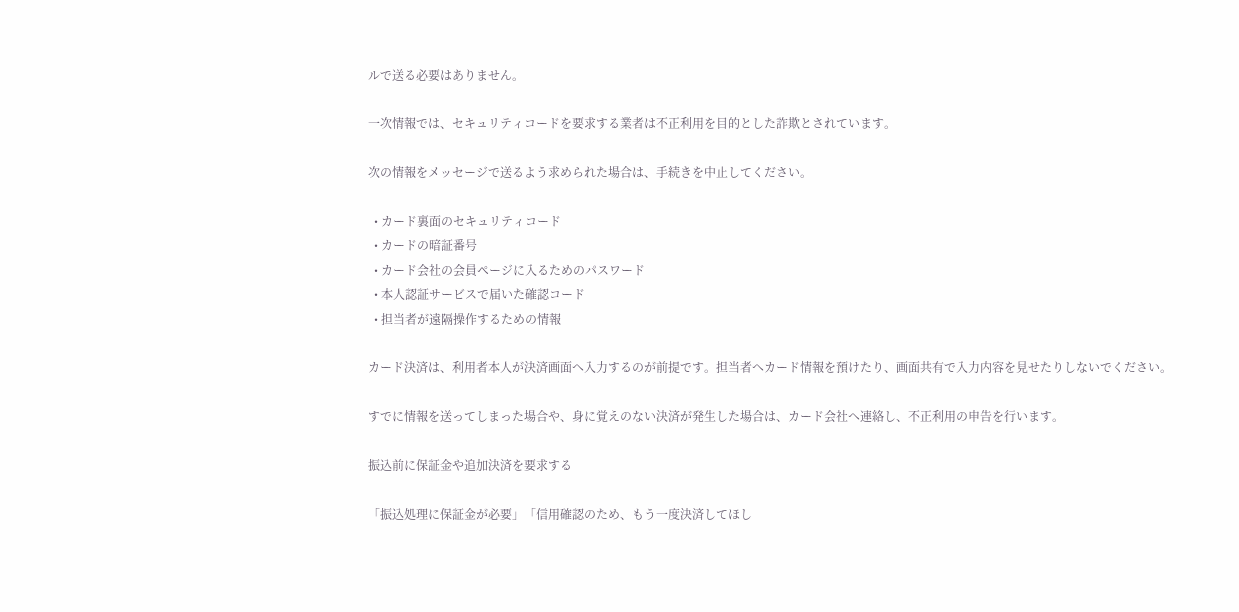ルで送る必要はありません。

一次情報では、セキュリティコードを要求する業者は不正利用を目的とした詐欺とされています。

次の情報をメッセージで送るよう求められた場合は、手続きを中止してください。

  • カード裏面のセキュリティコード
  • カードの暗証番号
  • カード会社の会員ページに入るためのパスワード
  • 本人認証サービスで届いた確認コード
  • 担当者が遠隔操作するための情報

カード決済は、利用者本人が決済画面へ入力するのが前提です。担当者へカード情報を預けたり、画面共有で入力内容を見せたりしないでください。

すでに情報を送ってしまった場合や、身に覚えのない決済が発生した場合は、カード会社へ連絡し、不正利用の申告を行います。

振込前に保証金や追加決済を要求する

「振込処理に保証金が必要」「信用確認のため、もう一度決済してほし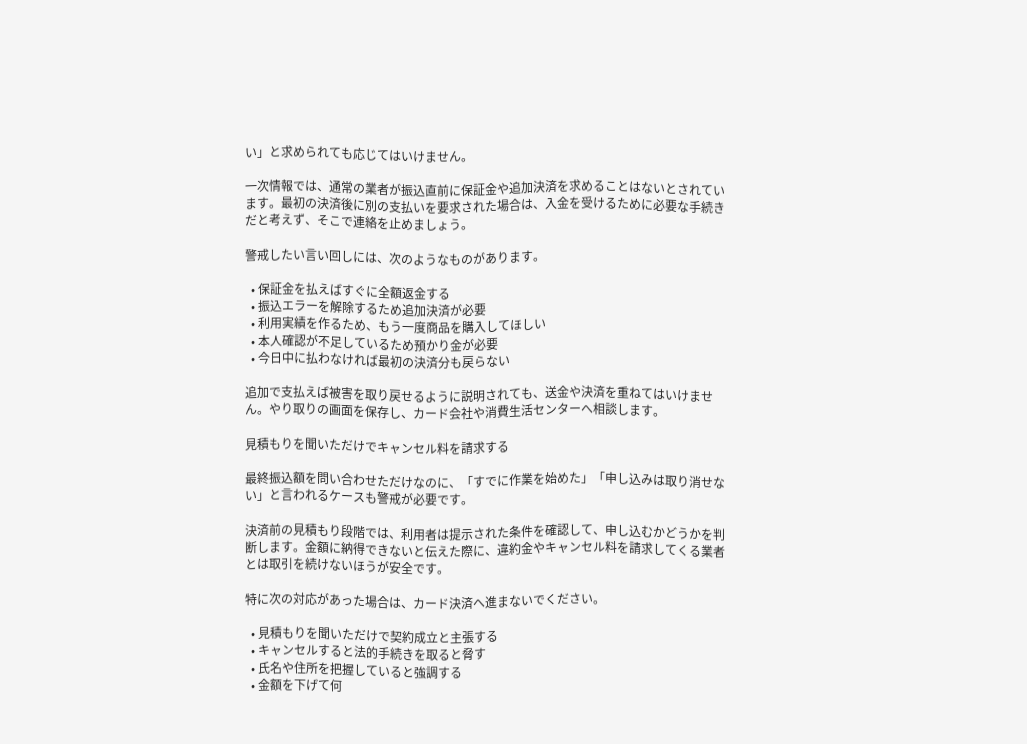い」と求められても応じてはいけません。

一次情報では、通常の業者が振込直前に保証金や追加決済を求めることはないとされています。最初の決済後に別の支払いを要求された場合は、入金を受けるために必要な手続きだと考えず、そこで連絡を止めましょう。

警戒したい言い回しには、次のようなものがあります。

  • 保証金を払えばすぐに全額返金する
  • 振込エラーを解除するため追加決済が必要
  • 利用実績を作るため、もう一度商品を購入してほしい
  • 本人確認が不足しているため預かり金が必要
  • 今日中に払わなければ最初の決済分も戻らない

追加で支払えば被害を取り戻せるように説明されても、送金や決済を重ねてはいけません。やり取りの画面を保存し、カード会社や消費生活センターへ相談します。

見積もりを聞いただけでキャンセル料を請求する

最終振込額を問い合わせただけなのに、「すでに作業を始めた」「申し込みは取り消せない」と言われるケースも警戒が必要です。

決済前の見積もり段階では、利用者は提示された条件を確認して、申し込むかどうかを判断します。金額に納得できないと伝えた際に、違約金やキャンセル料を請求してくる業者とは取引を続けないほうが安全です。

特に次の対応があった場合は、カード決済へ進まないでください。

  • 見積もりを聞いただけで契約成立と主張する
  • キャンセルすると法的手続きを取ると脅す
  • 氏名や住所を把握していると強調する
  • 金額を下げて何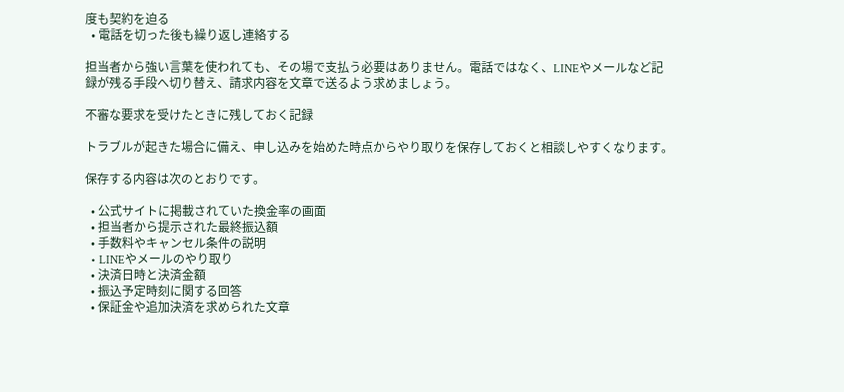度も契約を迫る
  • 電話を切った後も繰り返し連絡する

担当者から強い言葉を使われても、その場で支払う必要はありません。電話ではなく、LINEやメールなど記録が残る手段へ切り替え、請求内容を文章で送るよう求めましょう。

不審な要求を受けたときに残しておく記録

トラブルが起きた場合に備え、申し込みを始めた時点からやり取りを保存しておくと相談しやすくなります。

保存する内容は次のとおりです。

  • 公式サイトに掲載されていた換金率の画面
  • 担当者から提示された最終振込額
  • 手数料やキャンセル条件の説明
  • LINEやメールのやり取り
  • 決済日時と決済金額
  • 振込予定時刻に関する回答
  • 保証金や追加決済を求められた文章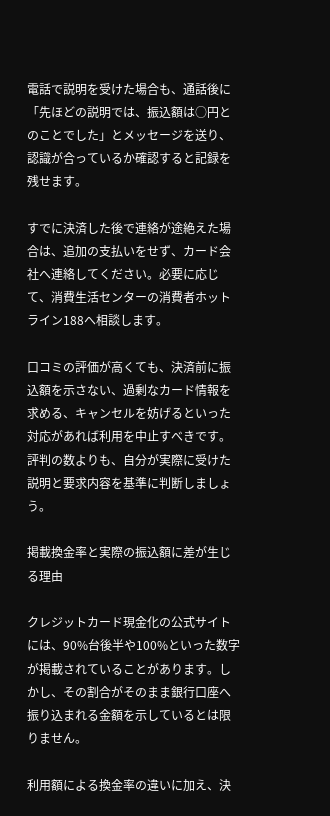電話で説明を受けた場合も、通話後に「先ほどの説明では、振込額は○円とのことでした」とメッセージを送り、認識が合っているか確認すると記録を残せます。

すでに決済した後で連絡が途絶えた場合は、追加の支払いをせず、カード会社へ連絡してください。必要に応じて、消費生活センターの消費者ホットライン188へ相談します。

口コミの評価が高くても、決済前に振込額を示さない、過剰なカード情報を求める、キャンセルを妨げるといった対応があれば利用を中止すべきです。評判の数よりも、自分が実際に受けた説明と要求内容を基準に判断しましょう。

掲載換金率と実際の振込額に差が生じる理由

クレジットカード現金化の公式サイトには、90%台後半や100%といった数字が掲載されていることがあります。しかし、その割合がそのまま銀行口座へ振り込まれる金額を示しているとは限りません。

利用額による換金率の違いに加え、決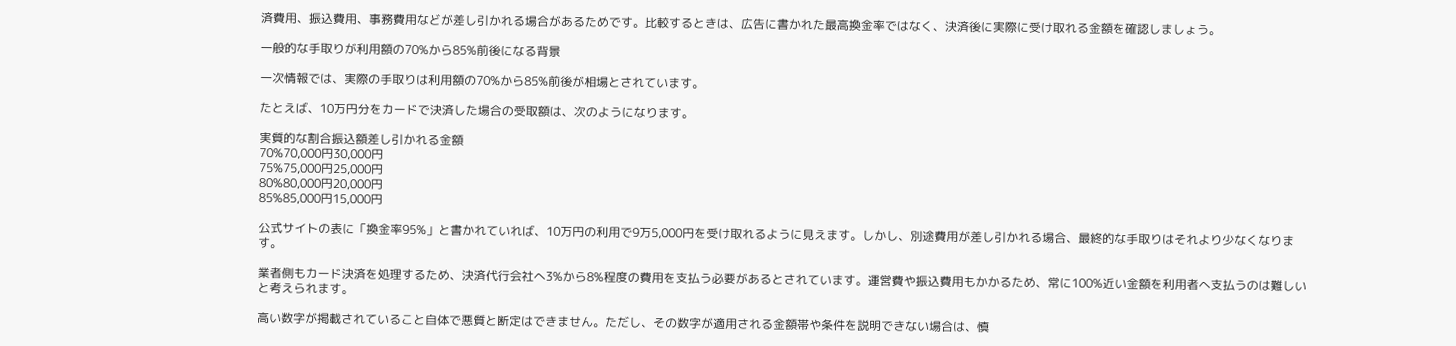済費用、振込費用、事務費用などが差し引かれる場合があるためです。比較するときは、広告に書かれた最高換金率ではなく、決済後に実際に受け取れる金額を確認しましょう。

一般的な手取りが利用額の70%から85%前後になる背景

一次情報では、実際の手取りは利用額の70%から85%前後が相場とされています。

たとえば、10万円分をカードで決済した場合の受取額は、次のようになります。

実質的な割合振込額差し引かれる金額
70%70,000円30,000円
75%75,000円25,000円
80%80,000円20,000円
85%85,000円15,000円

公式サイトの表に「換金率95%」と書かれていれば、10万円の利用で9万5,000円を受け取れるように見えます。しかし、別途費用が差し引かれる場合、最終的な手取りはそれより少なくなります。

業者側もカード決済を処理するため、決済代行会社へ3%から8%程度の費用を支払う必要があるとされています。運営費や振込費用もかかるため、常に100%近い金額を利用者へ支払うのは難しいと考えられます。

高い数字が掲載されていること自体で悪質と断定はできません。ただし、その数字が適用される金額帯や条件を説明できない場合は、慎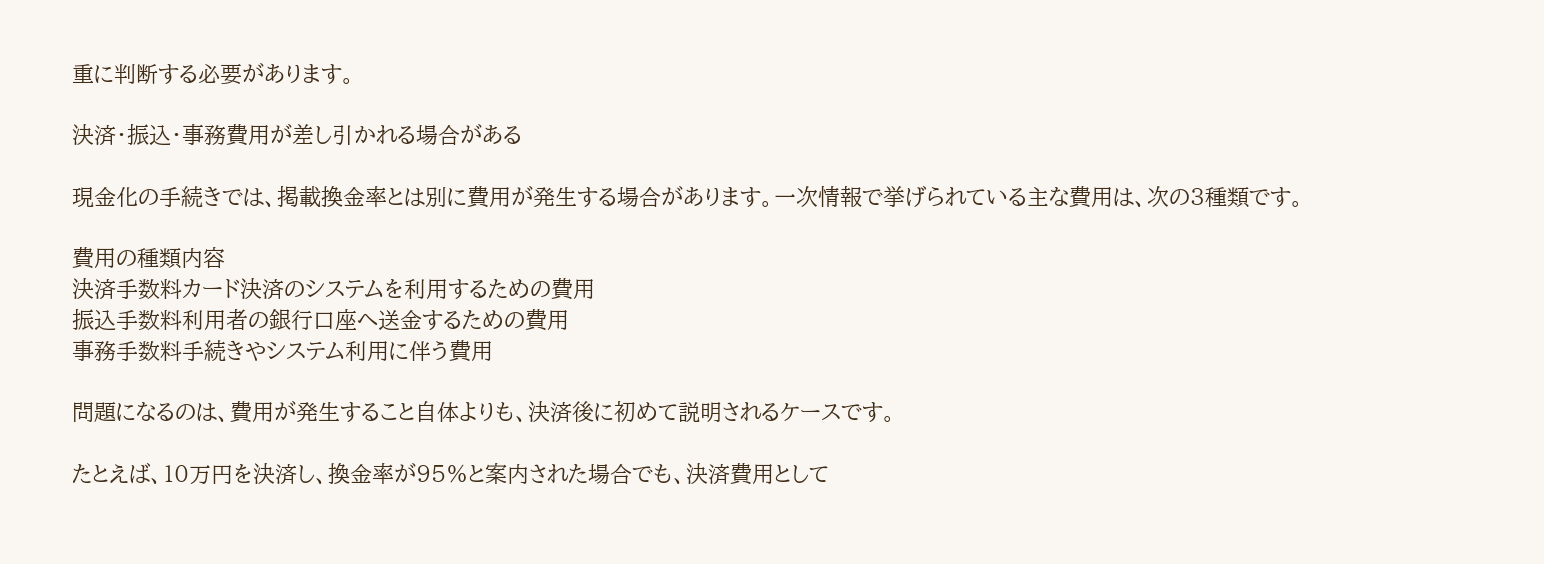重に判断する必要があります。

決済・振込・事務費用が差し引かれる場合がある

現金化の手続きでは、掲載換金率とは別に費用が発生する場合があります。一次情報で挙げられている主な費用は、次の3種類です。

費用の種類内容
決済手数料カード決済のシステムを利用するための費用
振込手数料利用者の銀行口座へ送金するための費用
事務手数料手続きやシステム利用に伴う費用

問題になるのは、費用が発生すること自体よりも、決済後に初めて説明されるケースです。

たとえば、10万円を決済し、換金率が95%と案内された場合でも、決済費用として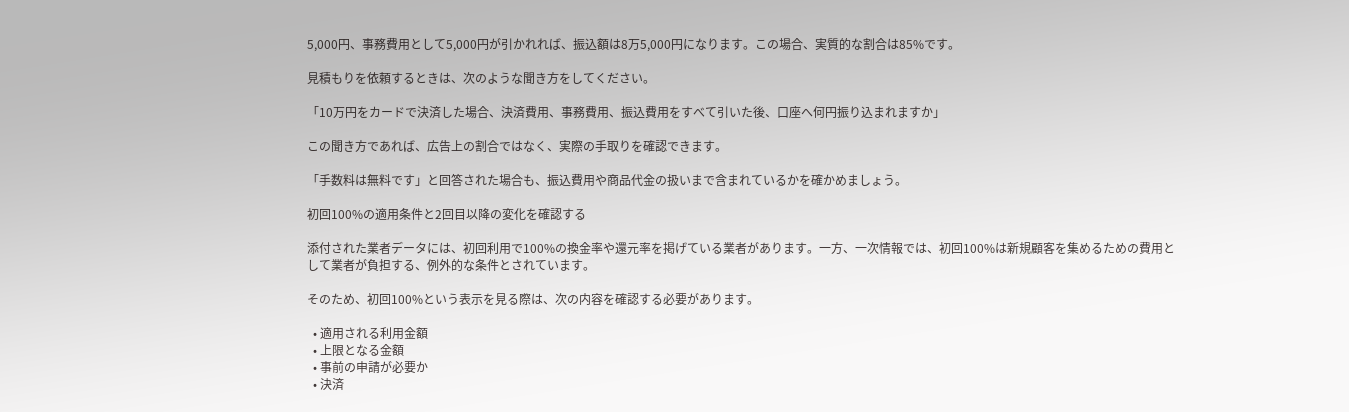5,000円、事務費用として5,000円が引かれれば、振込額は8万5,000円になります。この場合、実質的な割合は85%です。

見積もりを依頼するときは、次のような聞き方をしてください。

「10万円をカードで決済した場合、決済費用、事務費用、振込費用をすべて引いた後、口座へ何円振り込まれますか」

この聞き方であれば、広告上の割合ではなく、実際の手取りを確認できます。

「手数料は無料です」と回答された場合も、振込費用や商品代金の扱いまで含まれているかを確かめましょう。

初回100%の適用条件と2回目以降の変化を確認する

添付された業者データには、初回利用で100%の換金率や還元率を掲げている業者があります。一方、一次情報では、初回100%は新規顧客を集めるための費用として業者が負担する、例外的な条件とされています。

そのため、初回100%という表示を見る際は、次の内容を確認する必要があります。

  • 適用される利用金額
  • 上限となる金額
  • 事前の申請が必要か
  • 決済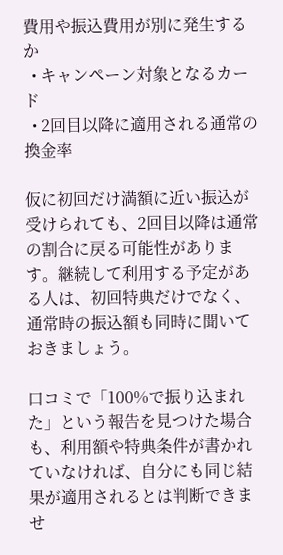費用や振込費用が別に発生するか
  • キャンペーン対象となるカード
  • 2回目以降に適用される通常の換金率

仮に初回だけ満額に近い振込が受けられても、2回目以降は通常の割合に戻る可能性があります。継続して利用する予定がある人は、初回特典だけでなく、通常時の振込額も同時に聞いておきましょう。

口コミで「100%で振り込まれた」という報告を見つけた場合も、利用額や特典条件が書かれていなければ、自分にも同じ結果が適用されるとは判断できませ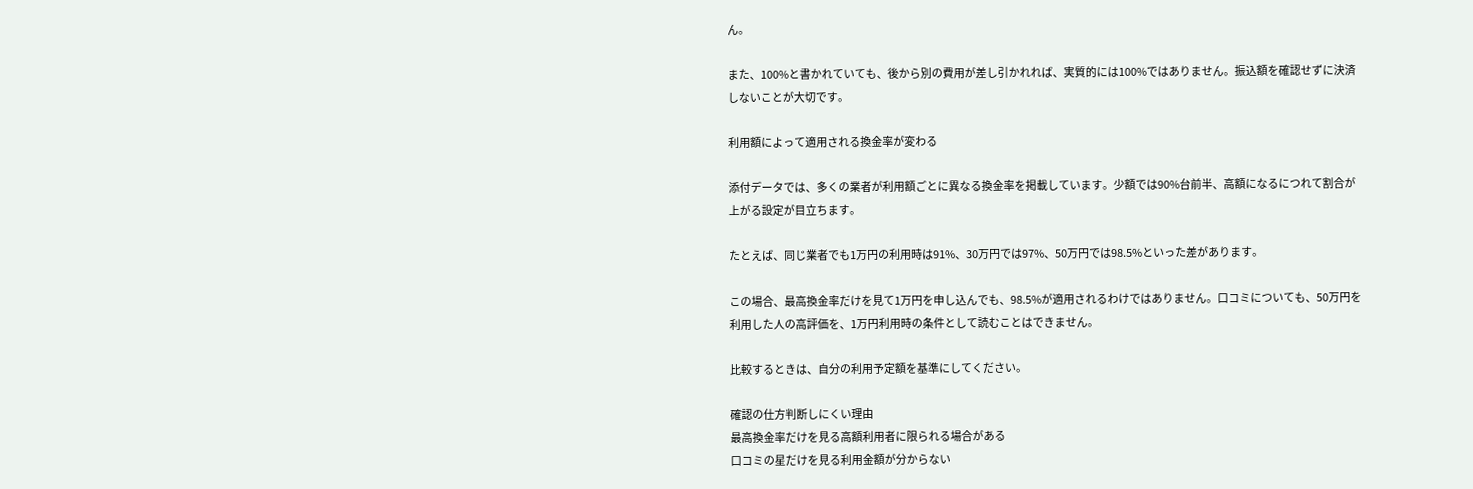ん。

また、100%と書かれていても、後から別の費用が差し引かれれば、実質的には100%ではありません。振込額を確認せずに決済しないことが大切です。

利用額によって適用される換金率が変わる

添付データでは、多くの業者が利用額ごとに異なる換金率を掲載しています。少額では90%台前半、高額になるにつれて割合が上がる設定が目立ちます。

たとえば、同じ業者でも1万円の利用時は91%、30万円では97%、50万円では98.5%といった差があります。

この場合、最高換金率だけを見て1万円を申し込んでも、98.5%が適用されるわけではありません。口コミについても、50万円を利用した人の高評価を、1万円利用時の条件として読むことはできません。

比較するときは、自分の利用予定額を基準にしてください。

確認の仕方判断しにくい理由
最高換金率だけを見る高額利用者に限られる場合がある
口コミの星だけを見る利用金額が分からない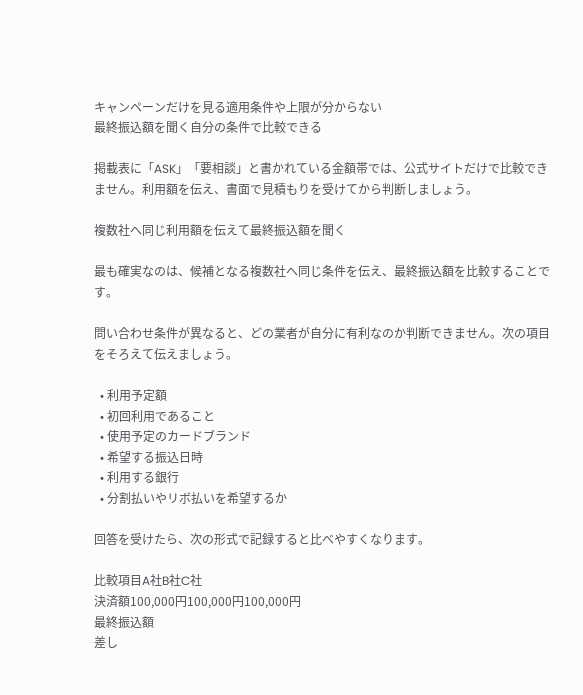キャンペーンだけを見る適用条件や上限が分からない
最終振込額を聞く自分の条件で比較できる

掲載表に「ASK」「要相談」と書かれている金額帯では、公式サイトだけで比較できません。利用額を伝え、書面で見積もりを受けてから判断しましょう。

複数社へ同じ利用額を伝えて最終振込額を聞く

最も確実なのは、候補となる複数社へ同じ条件を伝え、最終振込額を比較することです。

問い合わせ条件が異なると、どの業者が自分に有利なのか判断できません。次の項目をそろえて伝えましょう。

  • 利用予定額
  • 初回利用であること
  • 使用予定のカードブランド
  • 希望する振込日時
  • 利用する銀行
  • 分割払いやリボ払いを希望するか

回答を受けたら、次の形式で記録すると比べやすくなります。

比較項目A社B社C社
決済額100,000円100,000円100,000円
最終振込額
差し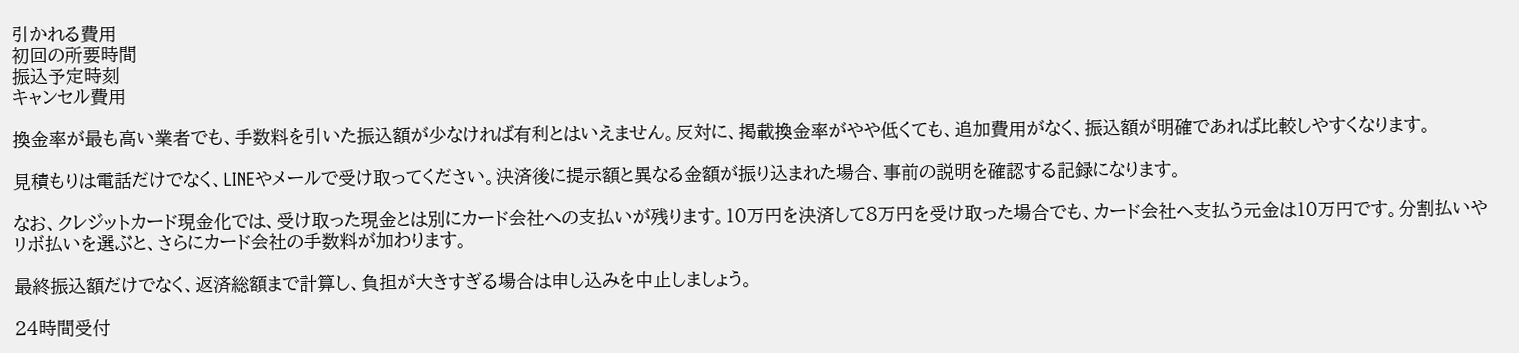引かれる費用
初回の所要時間
振込予定時刻
キャンセル費用

換金率が最も高い業者でも、手数料を引いた振込額が少なければ有利とはいえません。反対に、掲載換金率がやや低くても、追加費用がなく、振込額が明確であれば比較しやすくなります。

見積もりは電話だけでなく、LINEやメールで受け取ってください。決済後に提示額と異なる金額が振り込まれた場合、事前の説明を確認する記録になります。

なお、クレジットカード現金化では、受け取った現金とは別にカード会社への支払いが残ります。10万円を決済して8万円を受け取った場合でも、カード会社へ支払う元金は10万円です。分割払いやリボ払いを選ぶと、さらにカード会社の手数料が加わります。

最終振込額だけでなく、返済総額まで計算し、負担が大きすぎる場合は申し込みを中止しましょう。

24時間受付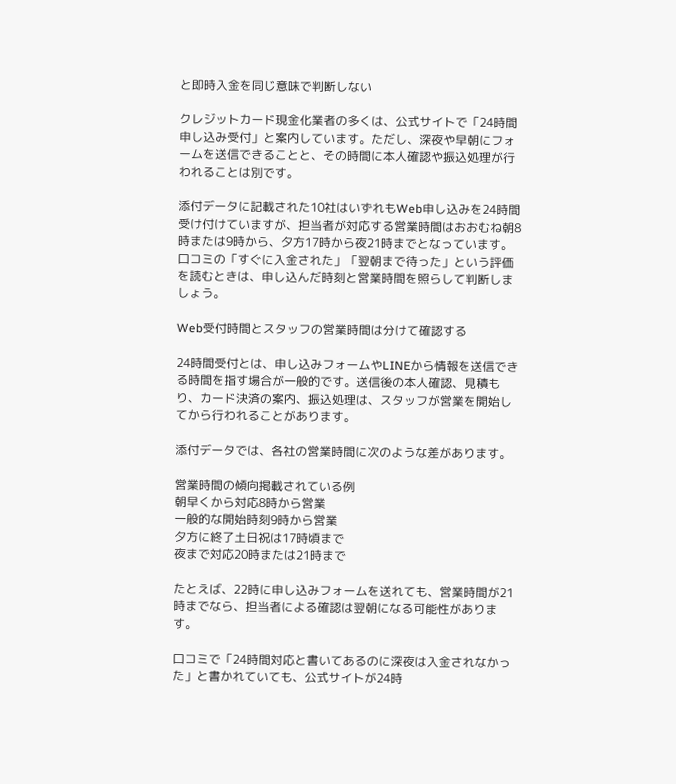と即時入金を同じ意味で判断しない

クレジットカード現金化業者の多くは、公式サイトで「24時間申し込み受付」と案内しています。ただし、深夜や早朝にフォームを送信できることと、その時間に本人確認や振込処理が行われることは別です。

添付データに記載された10社はいずれもWeb申し込みを24時間受け付けていますが、担当者が対応する営業時間はおおむね朝8時または9時から、夕方17時から夜21時までとなっています。口コミの「すぐに入金された」「翌朝まで待った」という評価を読むときは、申し込んだ時刻と営業時間を照らして判断しましょう。

Web受付時間とスタッフの営業時間は分けて確認する

24時間受付とは、申し込みフォームやLINEから情報を送信できる時間を指す場合が一般的です。送信後の本人確認、見積もり、カード決済の案内、振込処理は、スタッフが営業を開始してから行われることがあります。

添付データでは、各社の営業時間に次のような差があります。

営業時間の傾向掲載されている例
朝早くから対応8時から営業
一般的な開始時刻9時から営業
夕方に終了土日祝は17時頃まで
夜まで対応20時または21時まで

たとえば、22時に申し込みフォームを送れても、営業時間が21時までなら、担当者による確認は翌朝になる可能性があります。

口コミで「24時間対応と書いてあるのに深夜は入金されなかった」と書かれていても、公式サイトが24時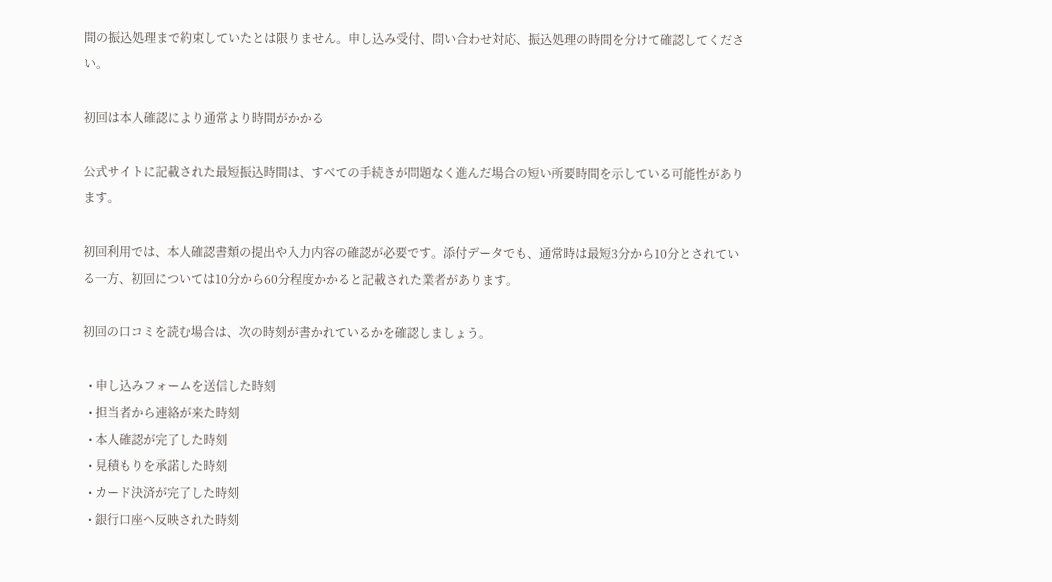間の振込処理まで約束していたとは限りません。申し込み受付、問い合わせ対応、振込処理の時間を分けて確認してください。

初回は本人確認により通常より時間がかかる

公式サイトに記載された最短振込時間は、すべての手続きが問題なく進んだ場合の短い所要時間を示している可能性があります。

初回利用では、本人確認書類の提出や入力内容の確認が必要です。添付データでも、通常時は最短3分から10分とされている一方、初回については10分から60分程度かかると記載された業者があります。

初回の口コミを読む場合は、次の時刻が書かれているかを確認しましょう。

  • 申し込みフォームを送信した時刻
  • 担当者から連絡が来た時刻
  • 本人確認が完了した時刻
  • 見積もりを承諾した時刻
  • カード決済が完了した時刻
  • 銀行口座へ反映された時刻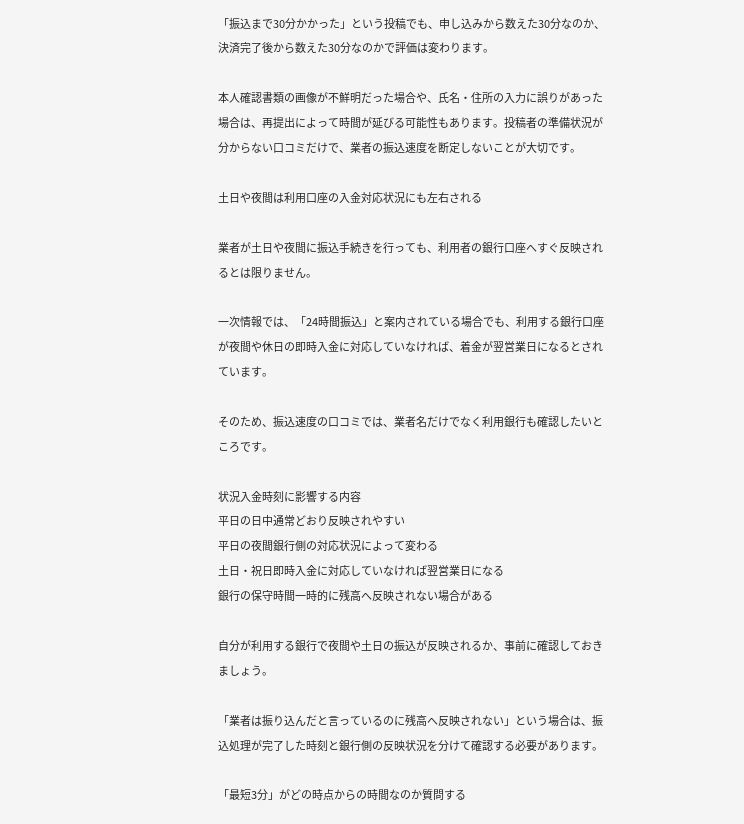「振込まで30分かかった」という投稿でも、申し込みから数えた30分なのか、決済完了後から数えた30分なのかで評価は変わります。

本人確認書類の画像が不鮮明だった場合や、氏名・住所の入力に誤りがあった場合は、再提出によって時間が延びる可能性もあります。投稿者の準備状況が分からない口コミだけで、業者の振込速度を断定しないことが大切です。

土日や夜間は利用口座の入金対応状況にも左右される

業者が土日や夜間に振込手続きを行っても、利用者の銀行口座へすぐ反映されるとは限りません。

一次情報では、「24時間振込」と案内されている場合でも、利用する銀行口座が夜間や休日の即時入金に対応していなければ、着金が翌営業日になるとされています。

そのため、振込速度の口コミでは、業者名だけでなく利用銀行も確認したいところです。

状況入金時刻に影響する内容
平日の日中通常どおり反映されやすい
平日の夜間銀行側の対応状況によって変わる
土日・祝日即時入金に対応していなければ翌営業日になる
銀行の保守時間一時的に残高へ反映されない場合がある

自分が利用する銀行で夜間や土日の振込が反映されるか、事前に確認しておきましょう。

「業者は振り込んだと言っているのに残高へ反映されない」という場合は、振込処理が完了した時刻と銀行側の反映状況を分けて確認する必要があります。

「最短3分」がどの時点からの時間なのか質問する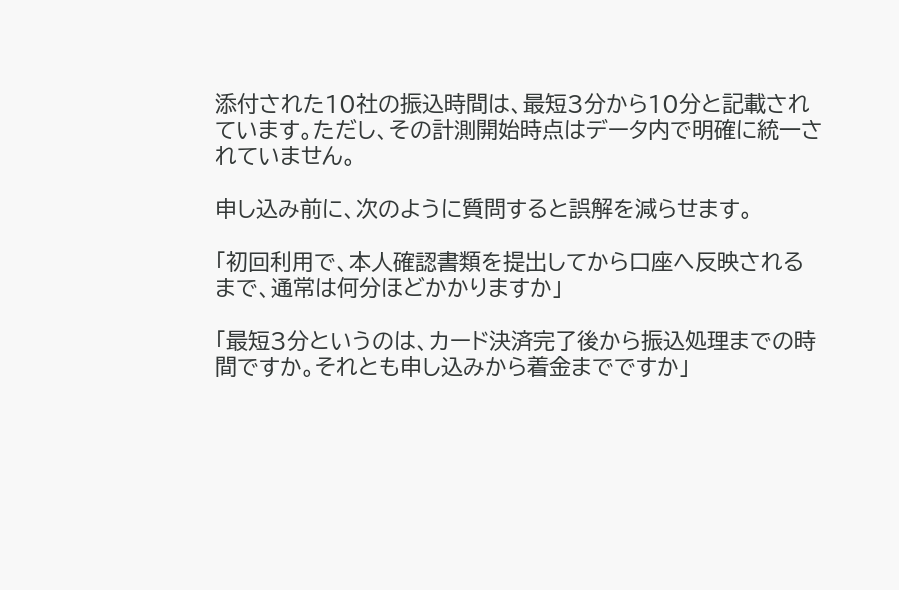添付された10社の振込時間は、最短3分から10分と記載されています。ただし、その計測開始時点はデータ内で明確に統一されていません。

申し込み前に、次のように質問すると誤解を減らせます。

「初回利用で、本人確認書類を提出してから口座へ反映されるまで、通常は何分ほどかかりますか」

「最短3分というのは、カード決済完了後から振込処理までの時間ですか。それとも申し込みから着金までですか」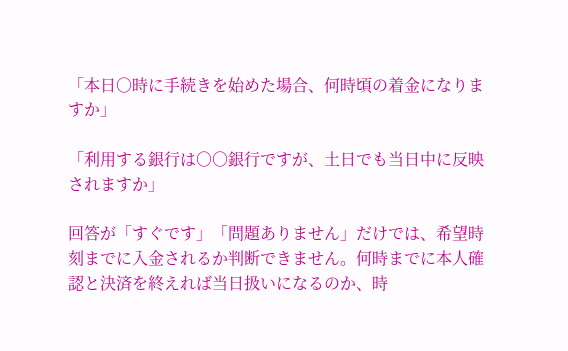「本日○時に手続きを始めた場合、何時頃の着金になりますか」

「利用する銀行は○○銀行ですが、土日でも当日中に反映されますか」

回答が「すぐです」「問題ありません」だけでは、希望時刻までに入金されるか判断できません。何時までに本人確認と決済を終えれば当日扱いになるのか、時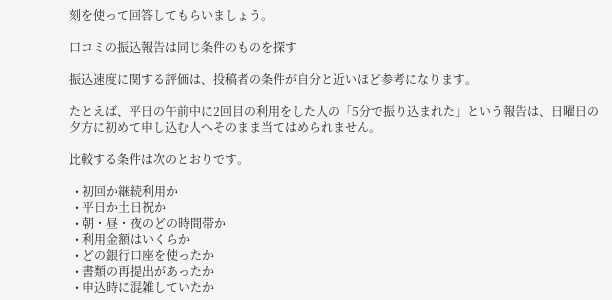刻を使って回答してもらいましょう。

口コミの振込報告は同じ条件のものを探す

振込速度に関する評価は、投稿者の条件が自分と近いほど参考になります。

たとえば、平日の午前中に2回目の利用をした人の「5分で振り込まれた」という報告は、日曜日の夕方に初めて申し込む人へそのまま当てはめられません。

比較する条件は次のとおりです。

  • 初回か継続利用か
  • 平日か土日祝か
  • 朝・昼・夜のどの時間帯か
  • 利用金額はいくらか
  • どの銀行口座を使ったか
  • 書類の再提出があったか
  • 申込時に混雑していたか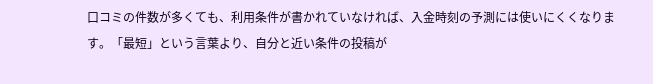口コミの件数が多くても、利用条件が書かれていなければ、入金時刻の予測には使いにくくなります。「最短」という言葉より、自分と近い条件の投稿が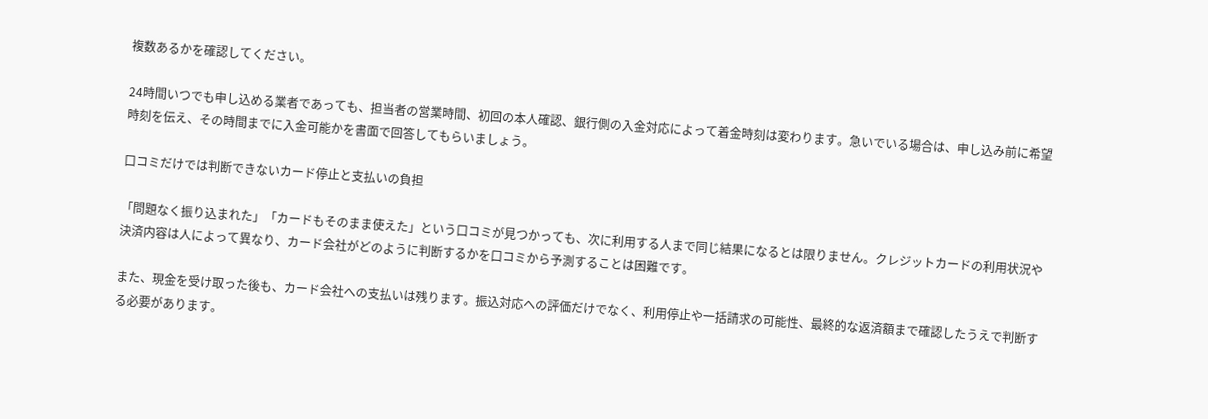複数あるかを確認してください。

24時間いつでも申し込める業者であっても、担当者の営業時間、初回の本人確認、銀行側の入金対応によって着金時刻は変わります。急いでいる場合は、申し込み前に希望時刻を伝え、その時間までに入金可能かを書面で回答してもらいましょう。

口コミだけでは判断できないカード停止と支払いの負担

「問題なく振り込まれた」「カードもそのまま使えた」という口コミが見つかっても、次に利用する人まで同じ結果になるとは限りません。クレジットカードの利用状況や決済内容は人によって異なり、カード会社がどのように判断するかを口コミから予測することは困難です。

また、現金を受け取った後も、カード会社への支払いは残ります。振込対応への評価だけでなく、利用停止や一括請求の可能性、最終的な返済額まで確認したうえで判断する必要があります。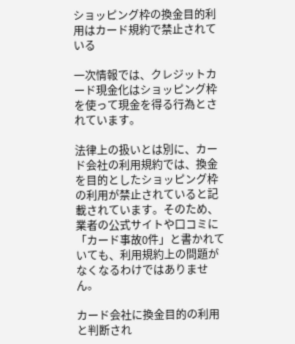ショッピング枠の換金目的利用はカード規約で禁止されている

一次情報では、クレジットカード現金化はショッピング枠を使って現金を得る行為とされています。

法律上の扱いとは別に、カード会社の利用規約では、換金を目的としたショッピング枠の利用が禁止されていると記載されています。そのため、業者の公式サイトや口コミに「カード事故0件」と書かれていても、利用規約上の問題がなくなるわけではありません。

カード会社に換金目的の利用と判断され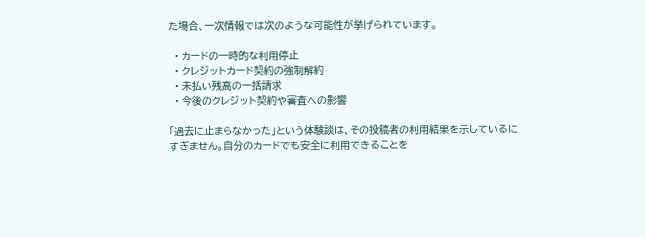た場合、一次情報では次のような可能性が挙げられています。

  • カードの一時的な利用停止
  • クレジットカード契約の強制解約
  • 未払い残高の一括請求
  • 今後のクレジット契約や審査への影響

「過去に止まらなかった」という体験談は、その投稿者の利用結果を示しているにすぎません。自分のカードでも安全に利用できることを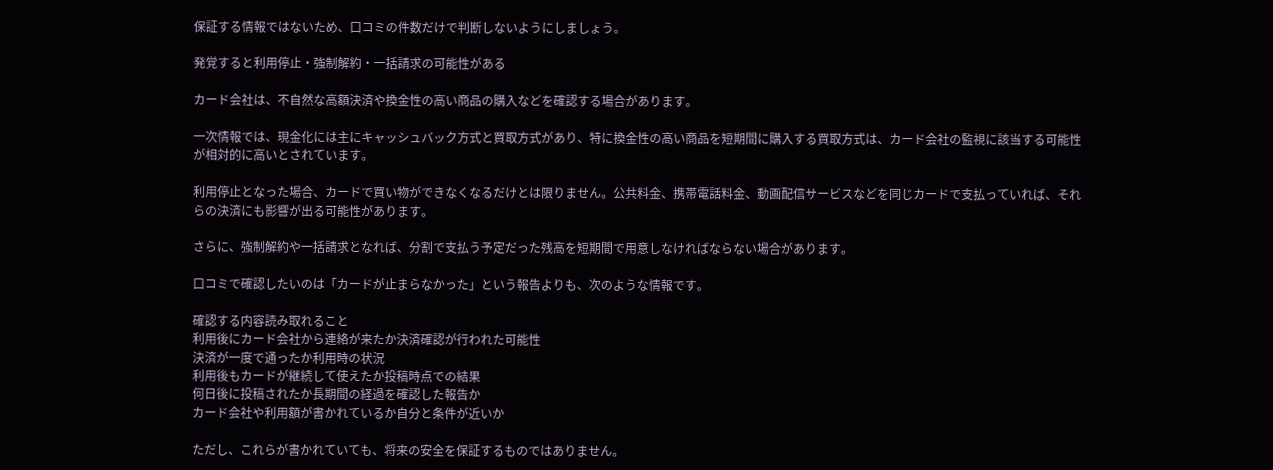保証する情報ではないため、口コミの件数だけで判断しないようにしましょう。

発覚すると利用停止・強制解約・一括請求の可能性がある

カード会社は、不自然な高額決済や換金性の高い商品の購入などを確認する場合があります。

一次情報では、現金化には主にキャッシュバック方式と買取方式があり、特に換金性の高い商品を短期間に購入する買取方式は、カード会社の監視に該当する可能性が相対的に高いとされています。

利用停止となった場合、カードで買い物ができなくなるだけとは限りません。公共料金、携帯電話料金、動画配信サービスなどを同じカードで支払っていれば、それらの決済にも影響が出る可能性があります。

さらに、強制解約や一括請求となれば、分割で支払う予定だった残高を短期間で用意しなければならない場合があります。

口コミで確認したいのは「カードが止まらなかった」という報告よりも、次のような情報です。

確認する内容読み取れること
利用後にカード会社から連絡が来たか決済確認が行われた可能性
決済が一度で通ったか利用時の状況
利用後もカードが継続して使えたか投稿時点での結果
何日後に投稿されたか長期間の経過を確認した報告か
カード会社や利用額が書かれているか自分と条件が近いか

ただし、これらが書かれていても、将来の安全を保証するものではありません。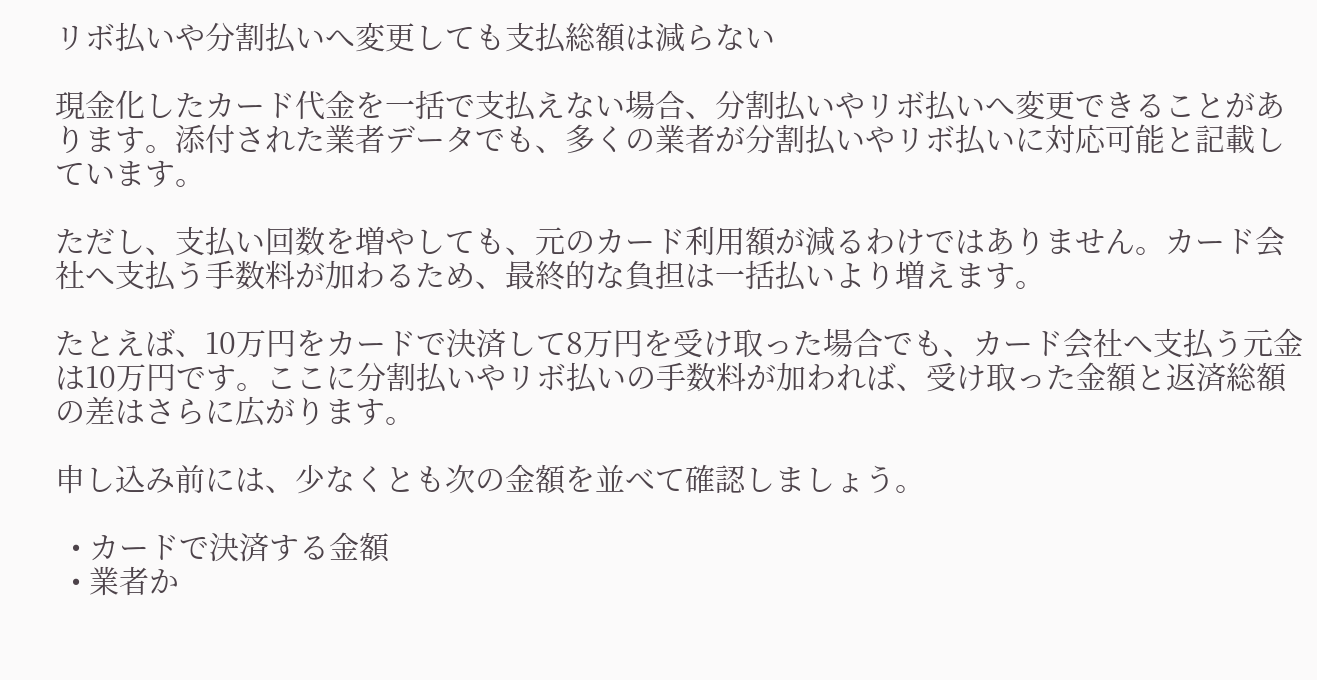リボ払いや分割払いへ変更しても支払総額は減らない

現金化したカード代金を一括で支払えない場合、分割払いやリボ払いへ変更できることがあります。添付された業者データでも、多くの業者が分割払いやリボ払いに対応可能と記載しています。

ただし、支払い回数を増やしても、元のカード利用額が減るわけではありません。カード会社へ支払う手数料が加わるため、最終的な負担は一括払いより増えます。

たとえば、10万円をカードで決済して8万円を受け取った場合でも、カード会社へ支払う元金は10万円です。ここに分割払いやリボ払いの手数料が加われば、受け取った金額と返済総額の差はさらに広がります。

申し込み前には、少なくとも次の金額を並べて確認しましょう。

  • カードで決済する金額
  • 業者か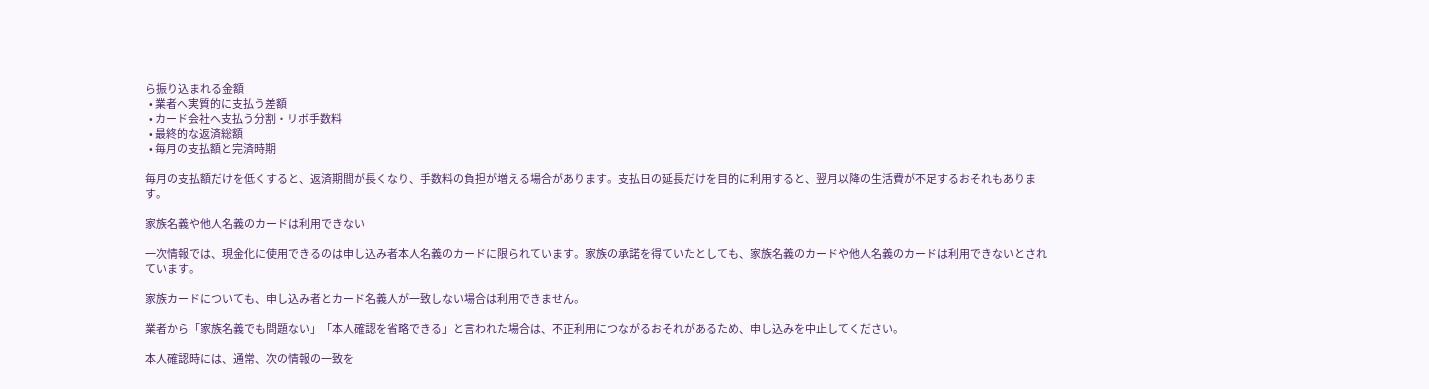ら振り込まれる金額
  • 業者へ実質的に支払う差額
  • カード会社へ支払う分割・リボ手数料
  • 最終的な返済総額
  • 毎月の支払額と完済時期

毎月の支払額だけを低くすると、返済期間が長くなり、手数料の負担が増える場合があります。支払日の延長だけを目的に利用すると、翌月以降の生活費が不足するおそれもあります。

家族名義や他人名義のカードは利用できない

一次情報では、現金化に使用できるのは申し込み者本人名義のカードに限られています。家族の承諾を得ていたとしても、家族名義のカードや他人名義のカードは利用できないとされています。

家族カードについても、申し込み者とカード名義人が一致しない場合は利用できません。

業者から「家族名義でも問題ない」「本人確認を省略できる」と言われた場合は、不正利用につながるおそれがあるため、申し込みを中止してください。

本人確認時には、通常、次の情報の一致を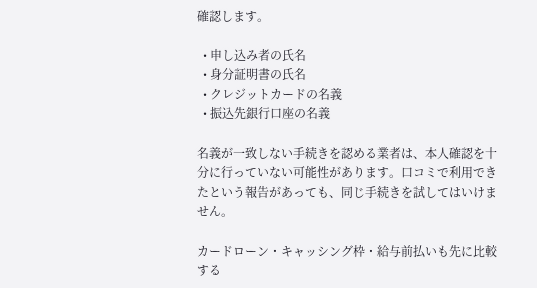確認します。

  • 申し込み者の氏名
  • 身分証明書の氏名
  • クレジットカードの名義
  • 振込先銀行口座の名義

名義が一致しない手続きを認める業者は、本人確認を十分に行っていない可能性があります。口コミで利用できたという報告があっても、同じ手続きを試してはいけません。

カードローン・キャッシング枠・給与前払いも先に比較する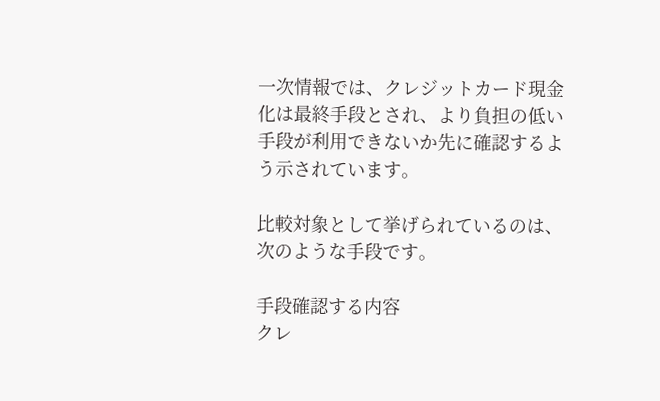一次情報では、クレジットカード現金化は最終手段とされ、より負担の低い手段が利用できないか先に確認するよう示されています。

比較対象として挙げられているのは、次のような手段です。

手段確認する内容
クレ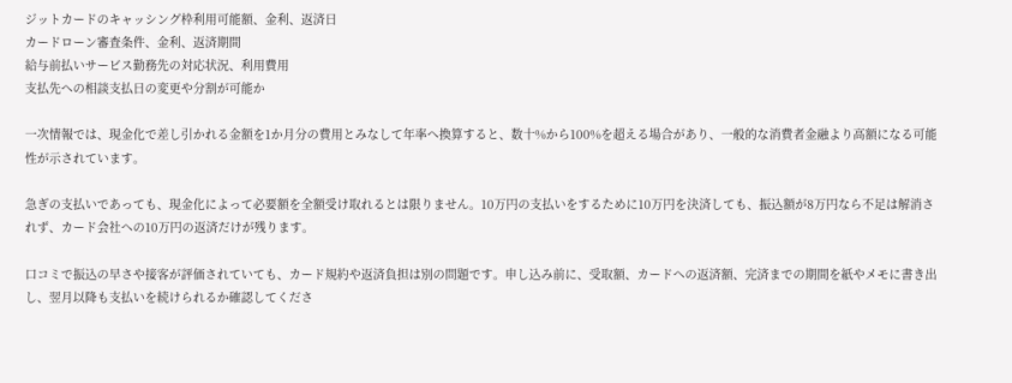ジットカードのキャッシング枠利用可能額、金利、返済日
カードローン審査条件、金利、返済期間
給与前払いサービス勤務先の対応状況、利用費用
支払先への相談支払日の変更や分割が可能か

一次情報では、現金化で差し引かれる金額を1か月分の費用とみなして年率へ換算すると、数十%から100%を超える場合があり、一般的な消費者金融より高額になる可能性が示されています。

急ぎの支払いであっても、現金化によって必要額を全額受け取れるとは限りません。10万円の支払いをするために10万円を決済しても、振込額が8万円なら不足は解消されず、カード会社への10万円の返済だけが残ります。

口コミで振込の早さや接客が評価されていても、カード規約や返済負担は別の問題です。申し込み前に、受取額、カードへの返済額、完済までの期間を紙やメモに書き出し、翌月以降も支払いを続けられるか確認してくださ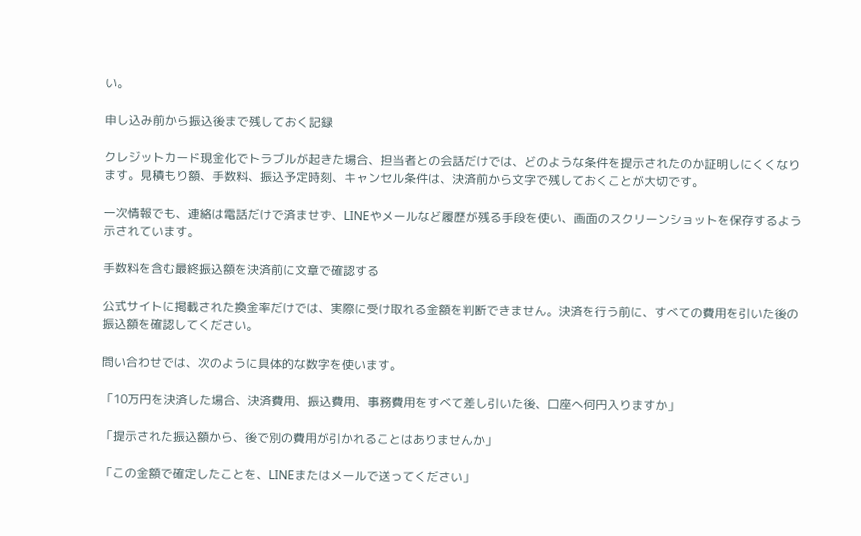い。

申し込み前から振込後まで残しておく記録

クレジットカード現金化でトラブルが起きた場合、担当者との会話だけでは、どのような条件を提示されたのか証明しにくくなります。見積もり額、手数料、振込予定時刻、キャンセル条件は、決済前から文字で残しておくことが大切です。

一次情報でも、連絡は電話だけで済ませず、LINEやメールなど履歴が残る手段を使い、画面のスクリーンショットを保存するよう示されています。

手数料を含む最終振込額を決済前に文章で確認する

公式サイトに掲載された換金率だけでは、実際に受け取れる金額を判断できません。決済を行う前に、すべての費用を引いた後の振込額を確認してください。

問い合わせでは、次のように具体的な数字を使います。

「10万円を決済した場合、決済費用、振込費用、事務費用をすべて差し引いた後、口座へ何円入りますか」

「提示された振込額から、後で別の費用が引かれることはありませんか」

「この金額で確定したことを、LINEまたはメールで送ってください」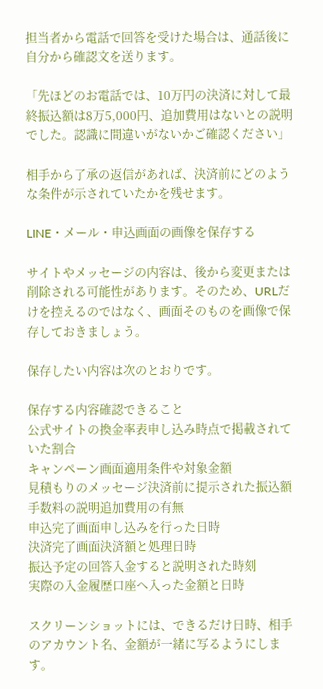担当者から電話で回答を受けた場合は、通話後に自分から確認文を送ります。

「先ほどのお電話では、10万円の決済に対して最終振込額は8万5,000円、追加費用はないとの説明でした。認識に間違いがないかご確認ください」

相手から了承の返信があれば、決済前にどのような条件が示されていたかを残せます。

LINE・メール・申込画面の画像を保存する

サイトやメッセージの内容は、後から変更または削除される可能性があります。そのため、URLだけを控えるのではなく、画面そのものを画像で保存しておきましょう。

保存したい内容は次のとおりです。

保存する内容確認できること
公式サイトの換金率表申し込み時点で掲載されていた割合
キャンペーン画面適用条件や対象金額
見積もりのメッセージ決済前に提示された振込額
手数料の説明追加費用の有無
申込完了画面申し込みを行った日時
決済完了画面決済額と処理日時
振込予定の回答入金すると説明された時刻
実際の入金履歴口座へ入った金額と日時

スクリーンショットには、できるだけ日時、相手のアカウント名、金額が一緒に写るようにします。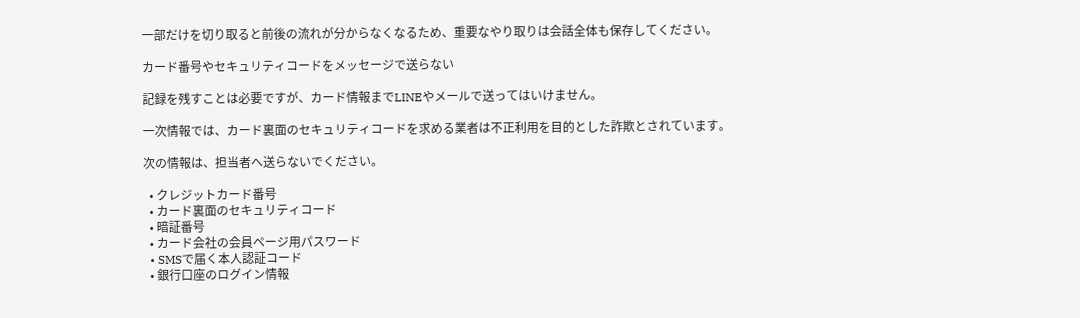一部だけを切り取ると前後の流れが分からなくなるため、重要なやり取りは会話全体も保存してください。

カード番号やセキュリティコードをメッセージで送らない

記録を残すことは必要ですが、カード情報までLINEやメールで送ってはいけません。

一次情報では、カード裏面のセキュリティコードを求める業者は不正利用を目的とした詐欺とされています。

次の情報は、担当者へ送らないでください。

  • クレジットカード番号
  • カード裏面のセキュリティコード
  • 暗証番号
  • カード会社の会員ページ用パスワード
  • SMSで届く本人認証コード
  • 銀行口座のログイン情報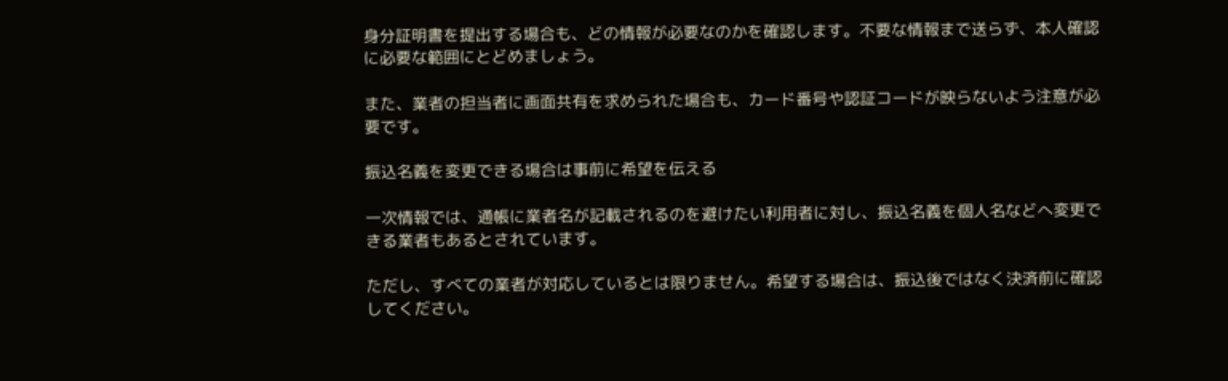身分証明書を提出する場合も、どの情報が必要なのかを確認します。不要な情報まで送らず、本人確認に必要な範囲にとどめましょう。

また、業者の担当者に画面共有を求められた場合も、カード番号や認証コードが映らないよう注意が必要です。

振込名義を変更できる場合は事前に希望を伝える

一次情報では、通帳に業者名が記載されるのを避けたい利用者に対し、振込名義を個人名などへ変更できる業者もあるとされています。

ただし、すべての業者が対応しているとは限りません。希望する場合は、振込後ではなく決済前に確認してください。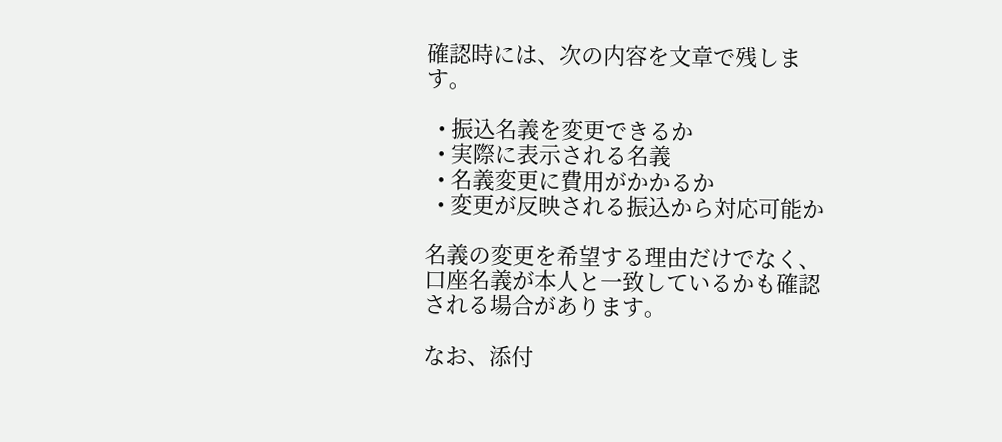確認時には、次の内容を文章で残します。

  • 振込名義を変更できるか
  • 実際に表示される名義
  • 名義変更に費用がかかるか
  • 変更が反映される振込から対応可能か

名義の変更を希望する理由だけでなく、口座名義が本人と一致しているかも確認される場合があります。

なお、添付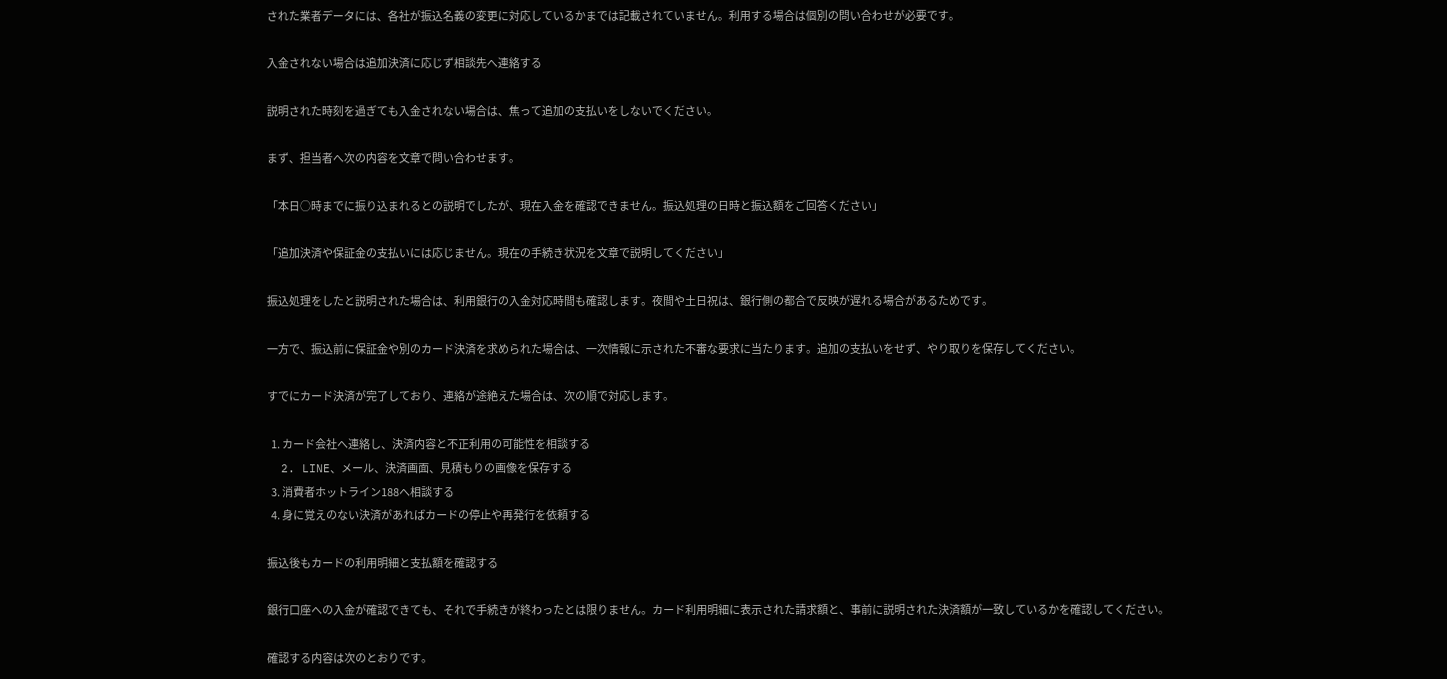された業者データには、各社が振込名義の変更に対応しているかまでは記載されていません。利用する場合は個別の問い合わせが必要です。

入金されない場合は追加決済に応じず相談先へ連絡する

説明された時刻を過ぎても入金されない場合は、焦って追加の支払いをしないでください。

まず、担当者へ次の内容を文章で問い合わせます。

「本日○時までに振り込まれるとの説明でしたが、現在入金を確認できません。振込処理の日時と振込額をご回答ください」

「追加決済や保証金の支払いには応じません。現在の手続き状況を文章で説明してください」

振込処理をしたと説明された場合は、利用銀行の入金対応時間も確認します。夜間や土日祝は、銀行側の都合で反映が遅れる場合があるためです。

一方で、振込前に保証金や別のカード決済を求められた場合は、一次情報に示された不審な要求に当たります。追加の支払いをせず、やり取りを保存してください。

すでにカード決済が完了しており、連絡が途絶えた場合は、次の順で対応します。

  1. カード会社へ連絡し、決済内容と不正利用の可能性を相談する
  2. LINE、メール、決済画面、見積もりの画像を保存する
  3. 消費者ホットライン188へ相談する
  4. 身に覚えのない決済があればカードの停止や再発行を依頼する

振込後もカードの利用明細と支払額を確認する

銀行口座への入金が確認できても、それで手続きが終わったとは限りません。カード利用明細に表示された請求額と、事前に説明された決済額が一致しているかを確認してください。

確認する内容は次のとおりです。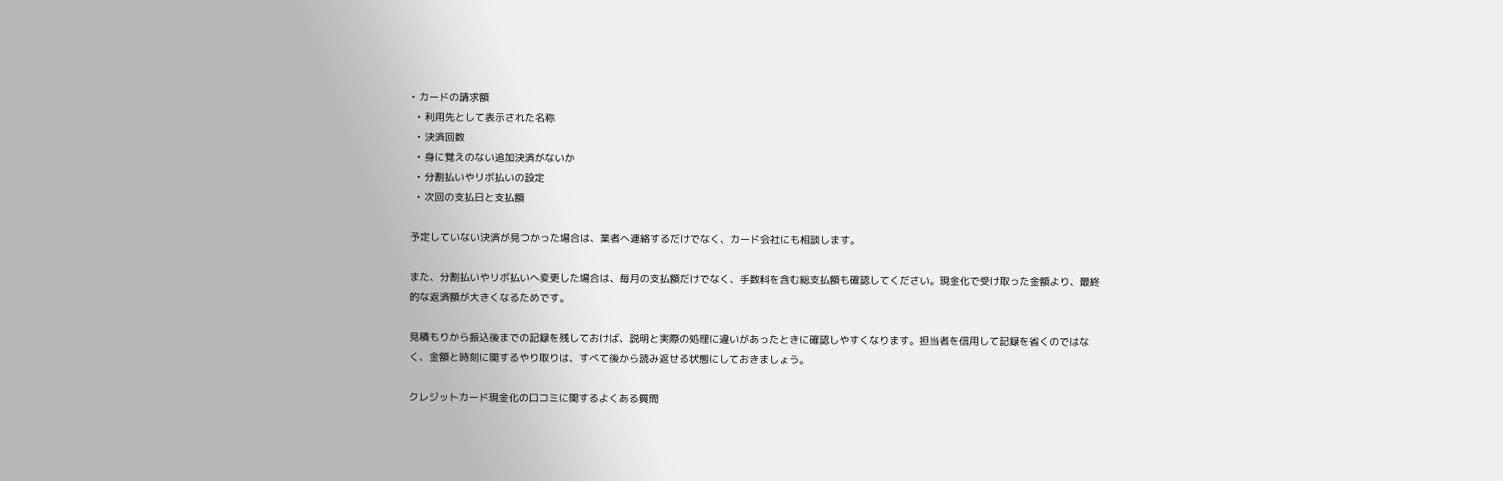• カードの請求額
  • 利用先として表示された名称
  • 決済回数
  • 身に覚えのない追加決済がないか
  • 分割払いやリボ払いの設定
  • 次回の支払日と支払額

予定していない決済が見つかった場合は、業者へ連絡するだけでなく、カード会社にも相談します。

また、分割払いやリボ払いへ変更した場合は、毎月の支払額だけでなく、手数料を含む総支払額も確認してください。現金化で受け取った金額より、最終的な返済額が大きくなるためです。

見積もりから振込後までの記録を残しておけば、説明と実際の処理に違いがあったときに確認しやすくなります。担当者を信用して記録を省くのではなく、金額と時刻に関するやり取りは、すべて後から読み返せる状態にしておきましょう。

クレジットカード現金化の口コミに関するよくある質問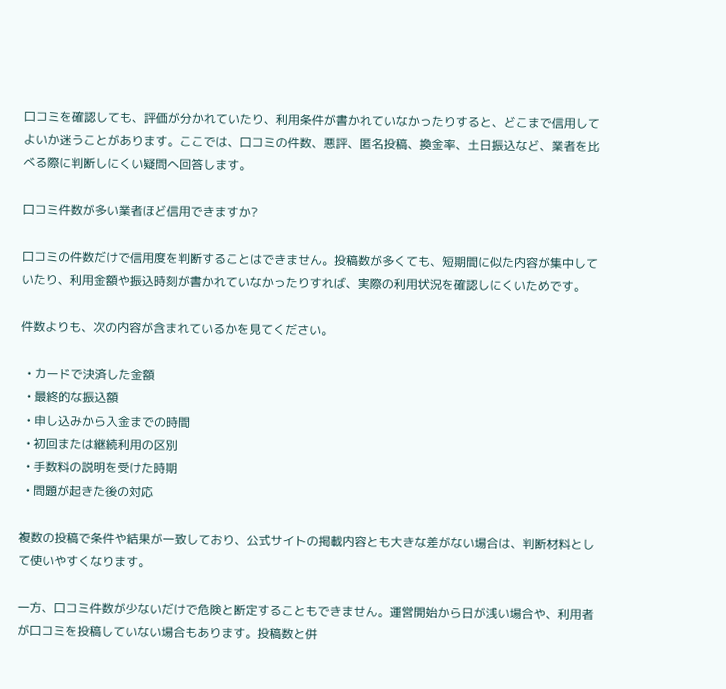口コミを確認しても、評価が分かれていたり、利用条件が書かれていなかったりすると、どこまで信用してよいか迷うことがあります。ここでは、口コミの件数、悪評、匿名投稿、換金率、土日振込など、業者を比べる際に判断しにくい疑問へ回答します。

口コミ件数が多い業者ほど信用できますか?

口コミの件数だけで信用度を判断することはできません。投稿数が多くても、短期間に似た内容が集中していたり、利用金額や振込時刻が書かれていなかったりすれば、実際の利用状況を確認しにくいためです。

件数よりも、次の内容が含まれているかを見てください。

  • カードで決済した金額
  • 最終的な振込額
  • 申し込みから入金までの時間
  • 初回または継続利用の区別
  • 手数料の説明を受けた時期
  • 問題が起きた後の対応

複数の投稿で条件や結果が一致しており、公式サイトの掲載内容とも大きな差がない場合は、判断材料として使いやすくなります。

一方、口コミ件数が少ないだけで危険と断定することもできません。運営開始から日が浅い場合や、利用者が口コミを投稿していない場合もあります。投稿数と併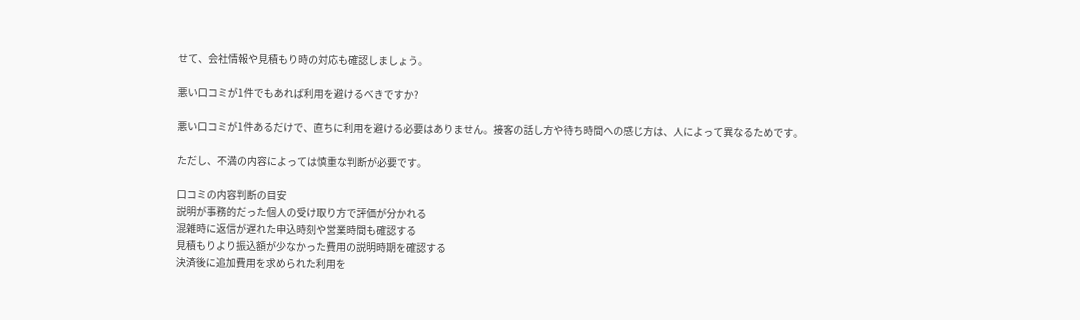せて、会社情報や見積もり時の対応も確認しましょう。

悪い口コミが1件でもあれば利用を避けるべきですか?

悪い口コミが1件あるだけで、直ちに利用を避ける必要はありません。接客の話し方や待ち時間への感じ方は、人によって異なるためです。

ただし、不満の内容によっては慎重な判断が必要です。

口コミの内容判断の目安
説明が事務的だった個人の受け取り方で評価が分かれる
混雑時に返信が遅れた申込時刻や営業時間も確認する
見積もりより振込額が少なかった費用の説明時期を確認する
決済後に追加費用を求められた利用を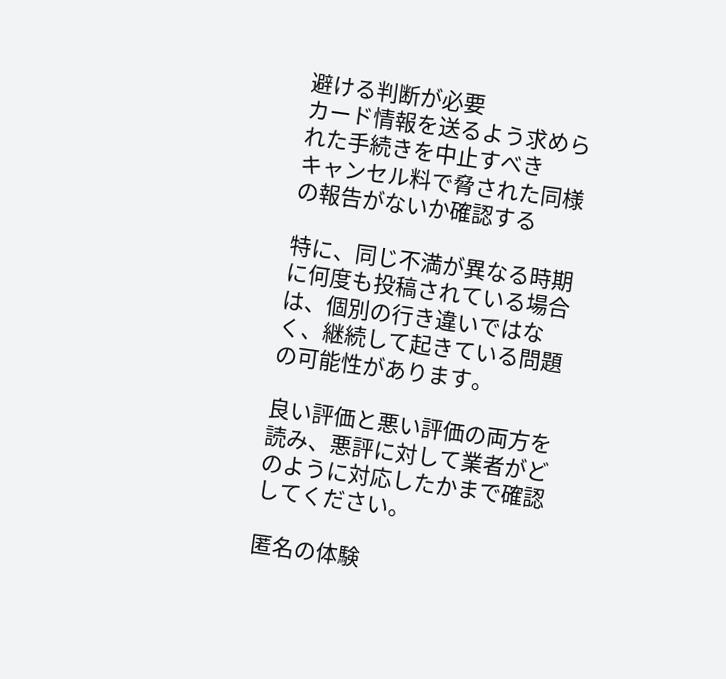避ける判断が必要
カード情報を送るよう求められた手続きを中止すべき
キャンセル料で脅された同様の報告がないか確認する

特に、同じ不満が異なる時期に何度も投稿されている場合は、個別の行き違いではなく、継続して起きている問題の可能性があります。

良い評価と悪い評価の両方を読み、悪評に対して業者がどのように対応したかまで確認してください。

匿名の体験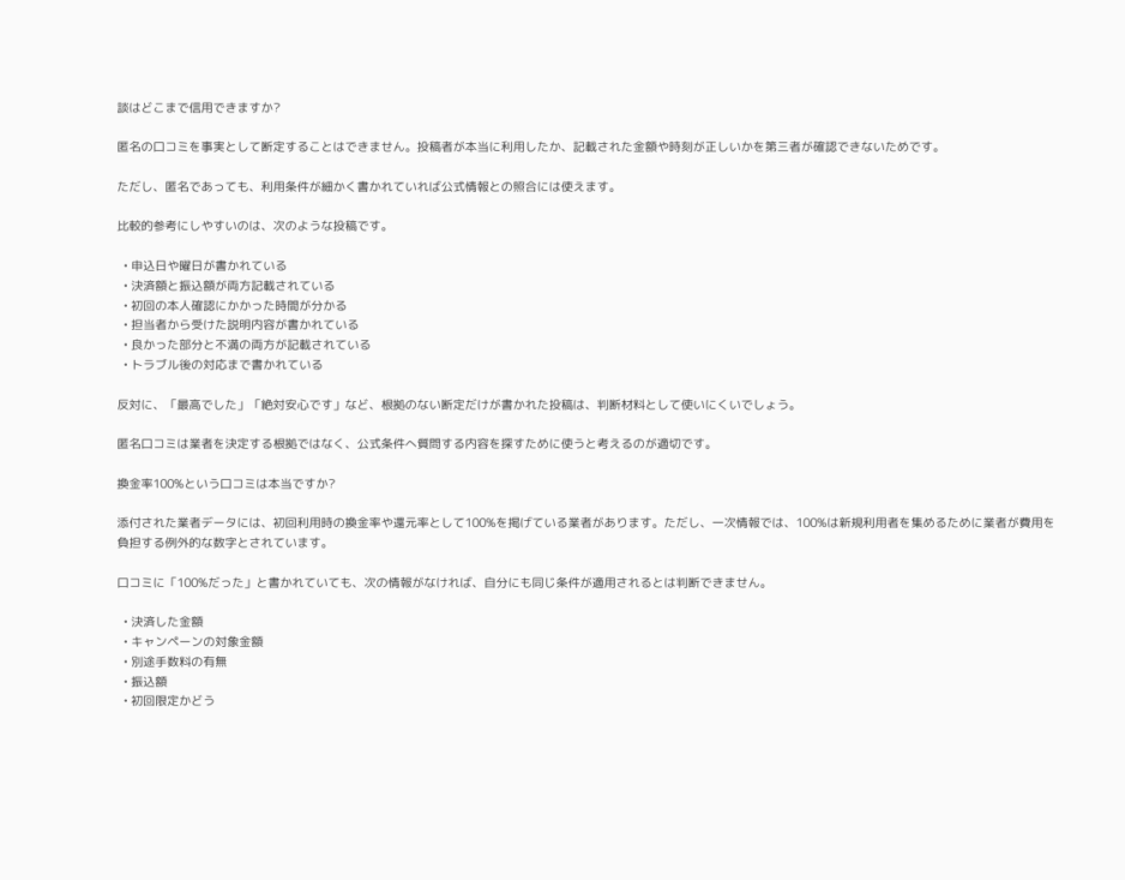談はどこまで信用できますか?

匿名の口コミを事実として断定することはできません。投稿者が本当に利用したか、記載された金額や時刻が正しいかを第三者が確認できないためです。

ただし、匿名であっても、利用条件が細かく書かれていれば公式情報との照合には使えます。

比較的参考にしやすいのは、次のような投稿です。

  • 申込日や曜日が書かれている
  • 決済額と振込額が両方記載されている
  • 初回の本人確認にかかった時間が分かる
  • 担当者から受けた説明内容が書かれている
  • 良かった部分と不満の両方が記載されている
  • トラブル後の対応まで書かれている

反対に、「最高でした」「絶対安心です」など、根拠のない断定だけが書かれた投稿は、判断材料として使いにくいでしょう。

匿名口コミは業者を決定する根拠ではなく、公式条件へ質問する内容を探すために使うと考えるのが適切です。

換金率100%という口コミは本当ですか?

添付された業者データには、初回利用時の換金率や還元率として100%を掲げている業者があります。ただし、一次情報では、100%は新規利用者を集めるために業者が費用を負担する例外的な数字とされています。

口コミに「100%だった」と書かれていても、次の情報がなければ、自分にも同じ条件が適用されるとは判断できません。

  • 決済した金額
  • キャンペーンの対象金額
  • 別途手数料の有無
  • 振込額
  • 初回限定かどう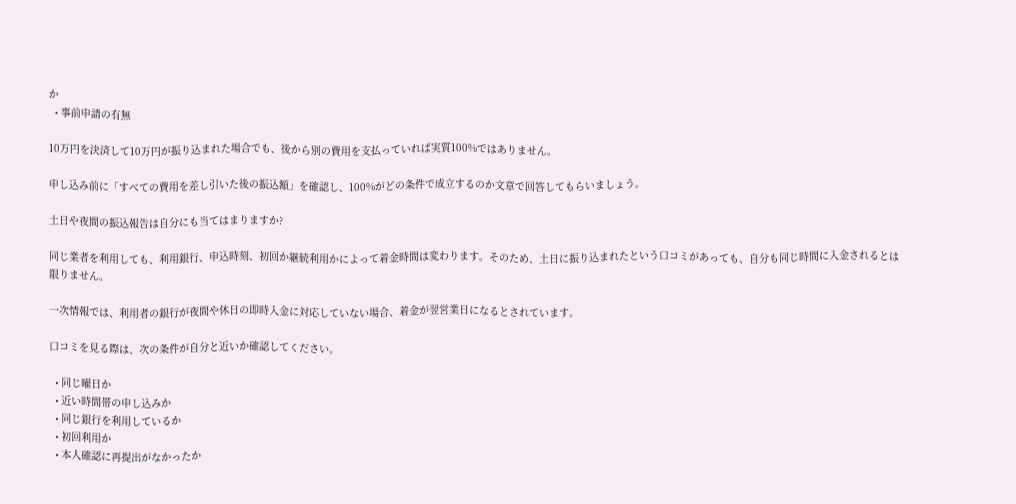か
  • 事前申請の有無

10万円を決済して10万円が振り込まれた場合でも、後から別の費用を支払っていれば実質100%ではありません。

申し込み前に「すべての費用を差し引いた後の振込額」を確認し、100%がどの条件で成立するのか文章で回答してもらいましょう。

土日や夜間の振込報告は自分にも当てはまりますか?

同じ業者を利用しても、利用銀行、申込時刻、初回か継続利用かによって着金時間は変わります。そのため、土日に振り込まれたという口コミがあっても、自分も同じ時間に入金されるとは限りません。

一次情報では、利用者の銀行が夜間や休日の即時入金に対応していない場合、着金が翌営業日になるとされています。

口コミを見る際は、次の条件が自分と近いか確認してください。

  • 同じ曜日か
  • 近い時間帯の申し込みか
  • 同じ銀行を利用しているか
  • 初回利用か
  • 本人確認に再提出がなかったか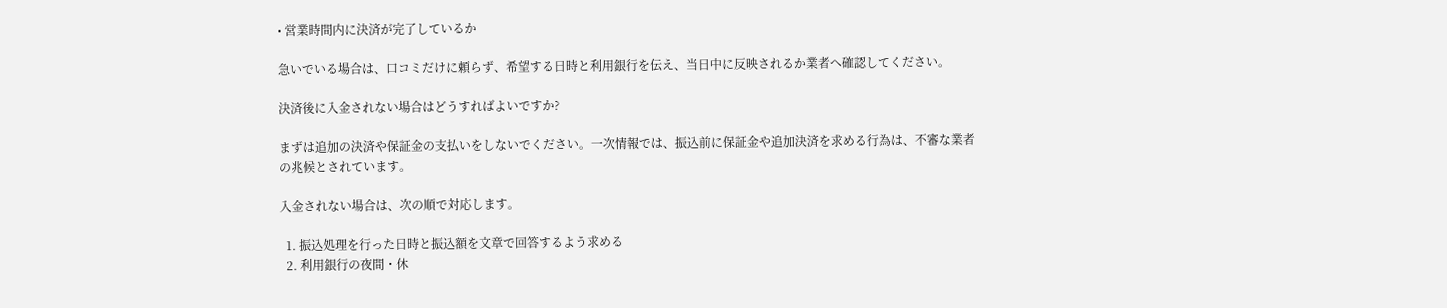• 営業時間内に決済が完了しているか

急いでいる場合は、口コミだけに頼らず、希望する日時と利用銀行を伝え、当日中に反映されるか業者へ確認してください。

決済後に入金されない場合はどうすればよいですか?

まずは追加の決済や保証金の支払いをしないでください。一次情報では、振込前に保証金や追加決済を求める行為は、不審な業者の兆候とされています。

入金されない場合は、次の順で対応します。

  1. 振込処理を行った日時と振込額を文章で回答するよう求める
  2. 利用銀行の夜間・休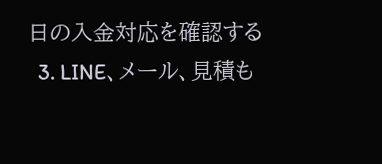日の入金対応を確認する
  3. LINE、メール、見積も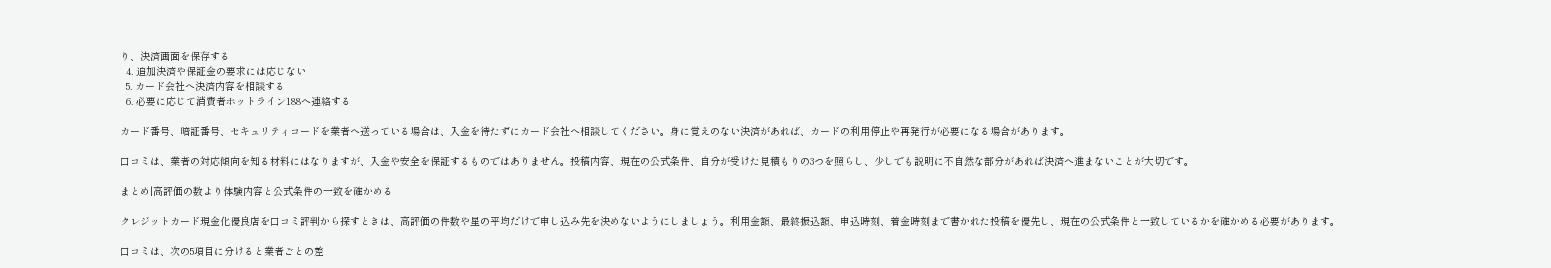り、決済画面を保存する
  4. 追加決済や保証金の要求には応じない
  5. カード会社へ決済内容を相談する
  6. 必要に応じて消費者ホットライン188へ連絡する

カード番号、暗証番号、セキュリティコードを業者へ送っている場合は、入金を待たずにカード会社へ相談してください。身に覚えのない決済があれば、カードの利用停止や再発行が必要になる場合があります。

口コミは、業者の対応傾向を知る材料にはなりますが、入金や安全を保証するものではありません。投稿内容、現在の公式条件、自分が受けた見積もりの3つを照らし、少しでも説明に不自然な部分があれば決済へ進まないことが大切です。

まとめ|高評価の数より体験内容と公式条件の一致を確かめる

クレジットカード現金化優良店を口コミ評判から探すときは、高評価の件数や星の平均だけで申し込み先を決めないようにしましょう。利用金額、最終振込額、申込時刻、着金時刻まで書かれた投稿を優先し、現在の公式条件と一致しているかを確かめる必要があります。

口コミは、次の5項目に分けると業者ごとの差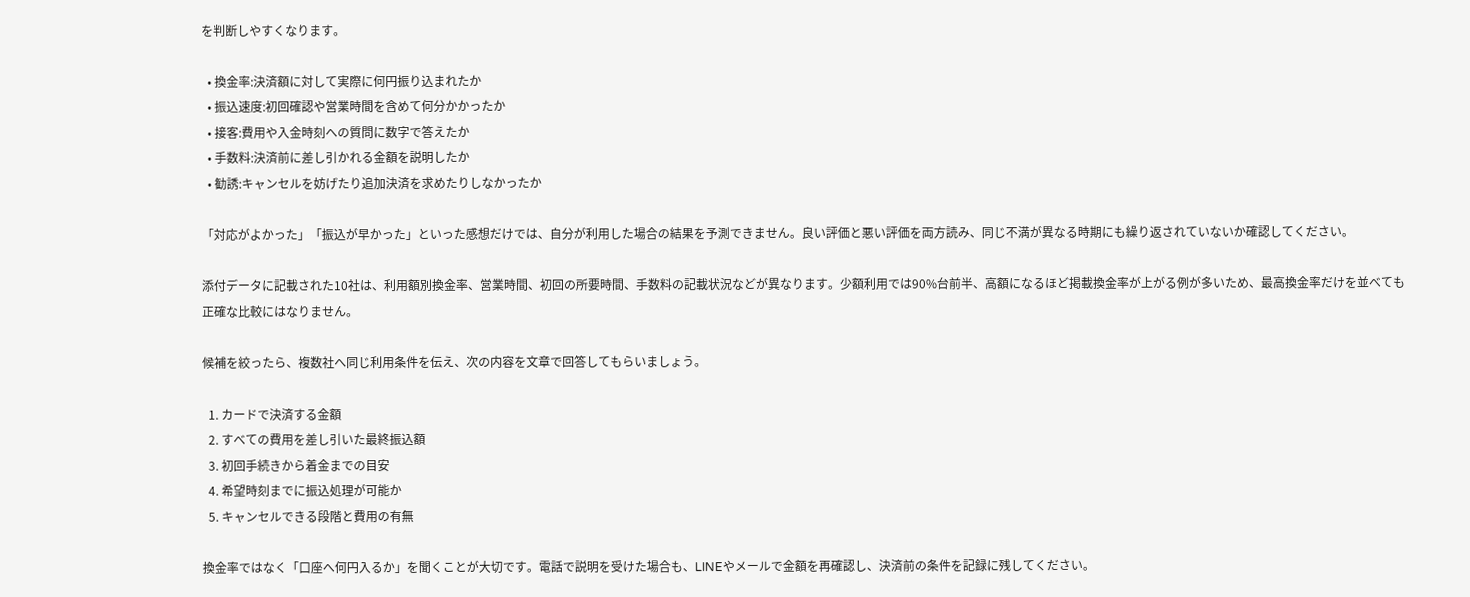を判断しやすくなります。

  • 換金率:決済額に対して実際に何円振り込まれたか
  • 振込速度:初回確認や営業時間を含めて何分かかったか
  • 接客:費用や入金時刻への質問に数字で答えたか
  • 手数料:決済前に差し引かれる金額を説明したか
  • 勧誘:キャンセルを妨げたり追加決済を求めたりしなかったか

「対応がよかった」「振込が早かった」といった感想だけでは、自分が利用した場合の結果を予測できません。良い評価と悪い評価を両方読み、同じ不満が異なる時期にも繰り返されていないか確認してください。

添付データに記載された10社は、利用額別換金率、営業時間、初回の所要時間、手数料の記載状況などが異なります。少額利用では90%台前半、高額になるほど掲載換金率が上がる例が多いため、最高換金率だけを並べても正確な比較にはなりません。

候補を絞ったら、複数社へ同じ利用条件を伝え、次の内容を文章で回答してもらいましょう。

  1. カードで決済する金額
  2. すべての費用を差し引いた最終振込額
  3. 初回手続きから着金までの目安
  4. 希望時刻までに振込処理が可能か
  5. キャンセルできる段階と費用の有無

換金率ではなく「口座へ何円入るか」を聞くことが大切です。電話で説明を受けた場合も、LINEやメールで金額を再確認し、決済前の条件を記録に残してください。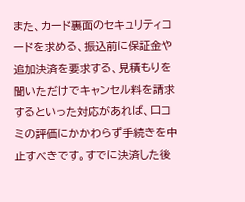また、カード裏面のセキュリティコードを求める、振込前に保証金や追加決済を要求する、見積もりを聞いただけでキャンセル料を請求するといった対応があれば、口コミの評価にかかわらず手続きを中止すべきです。すでに決済した後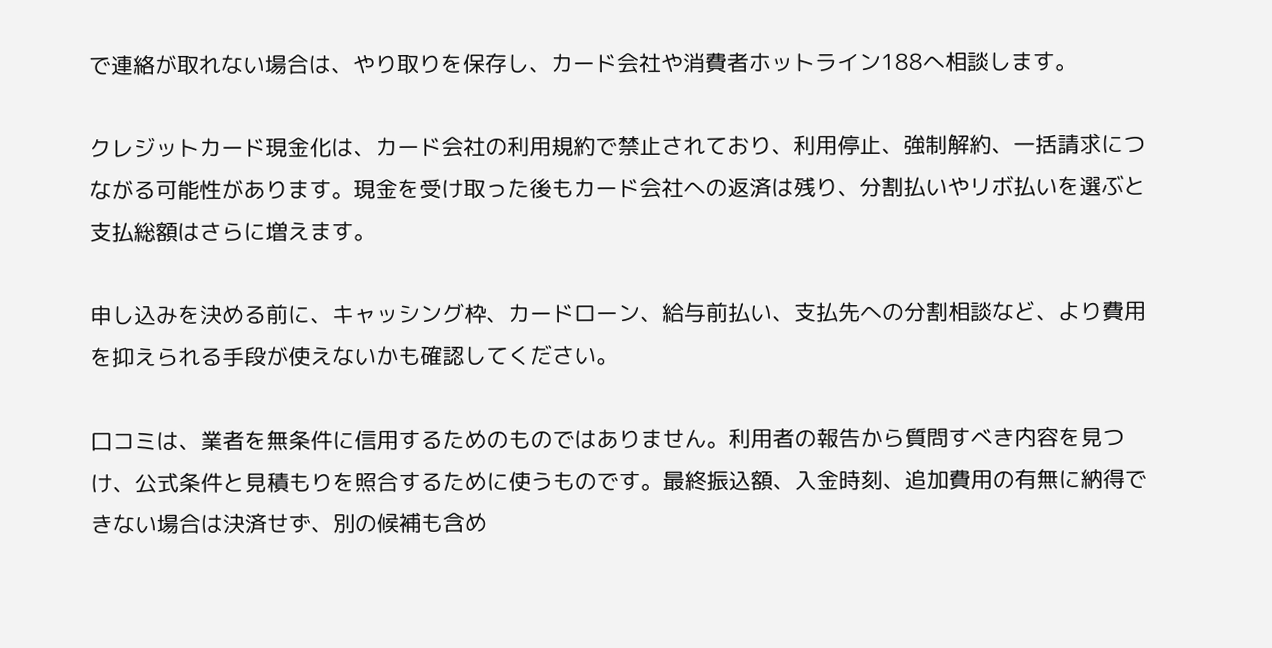で連絡が取れない場合は、やり取りを保存し、カード会社や消費者ホットライン188へ相談します。

クレジットカード現金化は、カード会社の利用規約で禁止されており、利用停止、強制解約、一括請求につながる可能性があります。現金を受け取った後もカード会社への返済は残り、分割払いやリボ払いを選ぶと支払総額はさらに増えます。

申し込みを決める前に、キャッシング枠、カードローン、給与前払い、支払先への分割相談など、より費用を抑えられる手段が使えないかも確認してください。

口コミは、業者を無条件に信用するためのものではありません。利用者の報告から質問すべき内容を見つけ、公式条件と見積もりを照合するために使うものです。最終振込額、入金時刻、追加費用の有無に納得できない場合は決済せず、別の候補も含め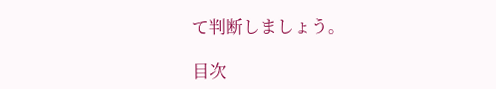て判断しましょう。

目次